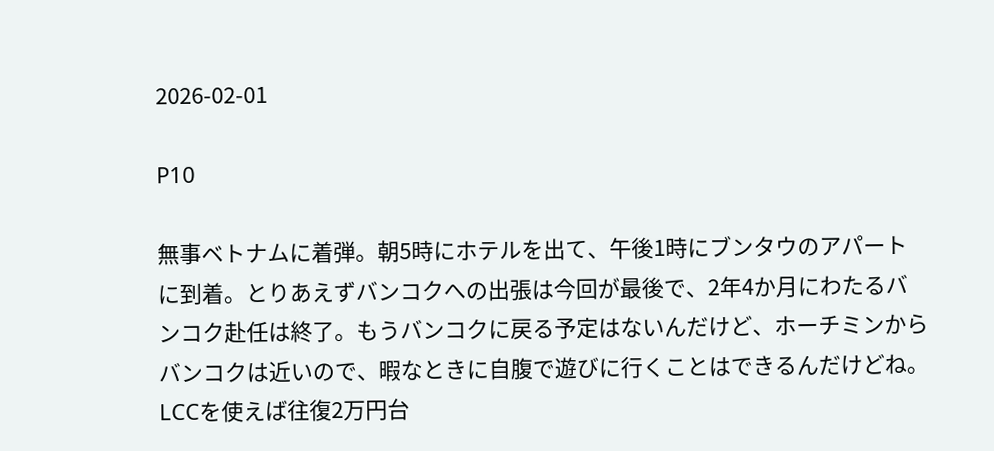2026-02-01

P10

無事ベトナムに着弾。朝5時にホテルを出て、午後1時にブンタウのアパートに到着。とりあえずバンコクへの出張は今回が最後で、2年4か月にわたるバンコク赴任は終了。もうバンコクに戻る予定はないんだけど、ホーチミンからバンコクは近いので、暇なときに自腹で遊びに行くことはできるんだけどね。LCCを使えば往復2万円台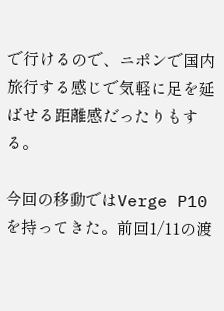で行けるので、ニポンで国内旅行する感じで気軽に足を延ばせる距離感だったりもする。

今回の移動ではVerge P10を持ってきた。前回1/11の渡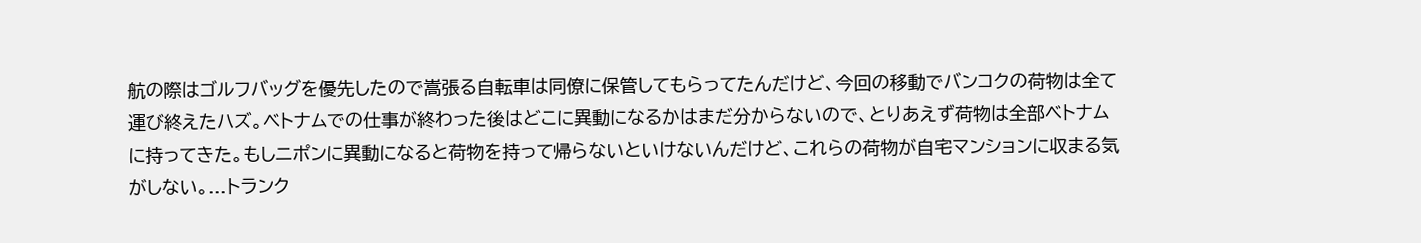航の際はゴルフバッグを優先したので嵩張る自転車は同僚に保管してもらってたんだけど、今回の移動でバンコクの荷物は全て運び終えたハズ。ベトナムでの仕事が終わった後はどこに異動になるかはまだ分からないので、とりあえず荷物は全部ベトナムに持ってきた。もしニポンに異動になると荷物を持って帰らないといけないんだけど、これらの荷物が自宅マンションに収まる気がしない。...トランク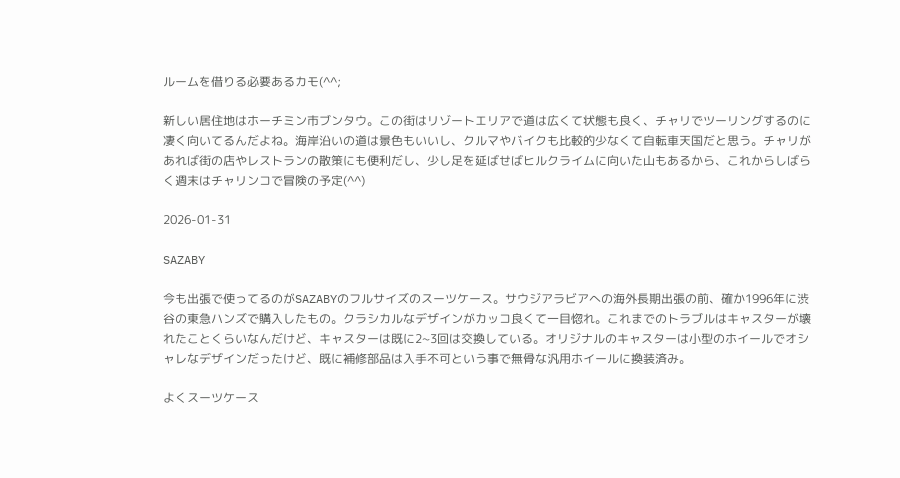ルームを借りる必要あるカモ(^^;

新しい居住地はホーチミン市ブンタウ。この街はリゾートエリアで道は広くて状態も良く、チャリでツーリングするのに凄く向いてるんだよね。海岸沿いの道は景色もいいし、クルマやバイクも比較的少なくて自転車天国だと思う。チャリがあれば街の店やレストランの散策にも便利だし、少し足を延ばせばヒルクライムに向いた山もあるから、これからしばらく週末はチャリンコで冒険の予定(^^)

2026-01-31

SAZABY

今も出張で使ってるのがSAZABYのフルサイズのスーツケース。サウジアラビアへの海外長期出張の前、確か1996年に渋谷の東急ハンズで購入したもの。クラシカルなデザインがカッコ良くて一目惚れ。これまでのトラブルはキャスターが壊れたことくらいなんだけど、キャスターは既に2~3回は交換している。オリジナルのキャスターは小型のホイールでオシャレなデザインだったけど、既に補修部品は入手不可という事で無骨な汎用ホイールに換装済み。

よくスーツケース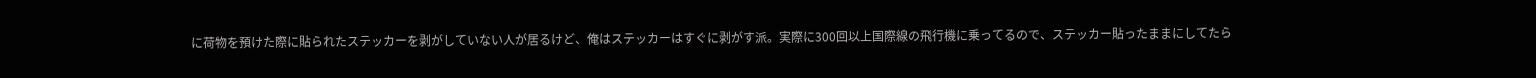に荷物を預けた際に貼られたステッカーを剥がしていない人が居るけど、俺はステッカーはすぐに剥がす派。実際に300回以上国際線の飛行機に乗ってるので、ステッカー貼ったままにしてたら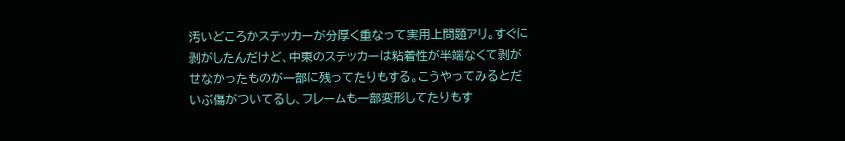汚いどころかステッカーが分厚く重なって実用上問題アリ。すぐに剥がしたんだけど、中東のステッカーは粘着性が半端なくて剥がせなかったものが一部に残ってたりもする。こうやってみるとだいぶ傷がついてるし、フレームも一部変形してたりもす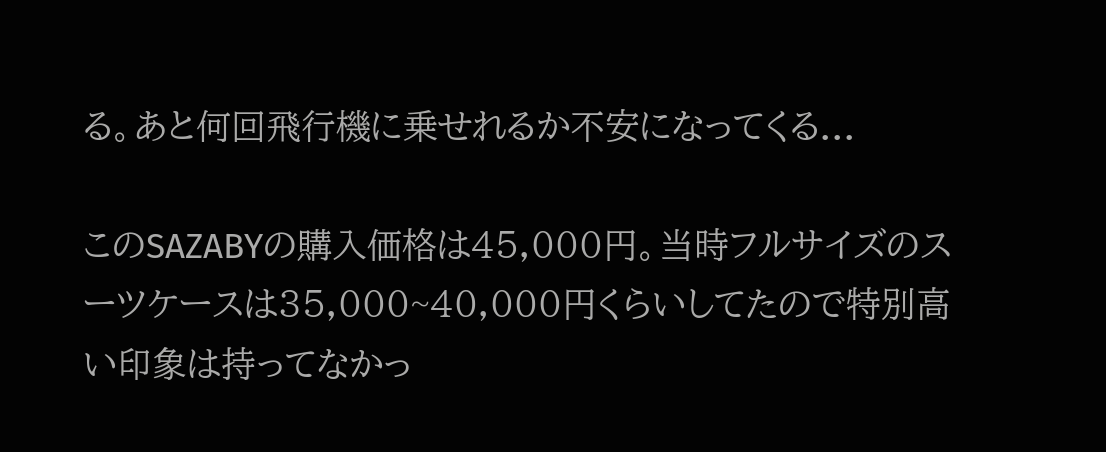る。あと何回飛行機に乗せれるか不安になってくる...

このSAZABYの購入価格は45,000円。当時フルサイズのスーツケースは35,000~40,000円くらいしてたので特別高い印象は持ってなかっ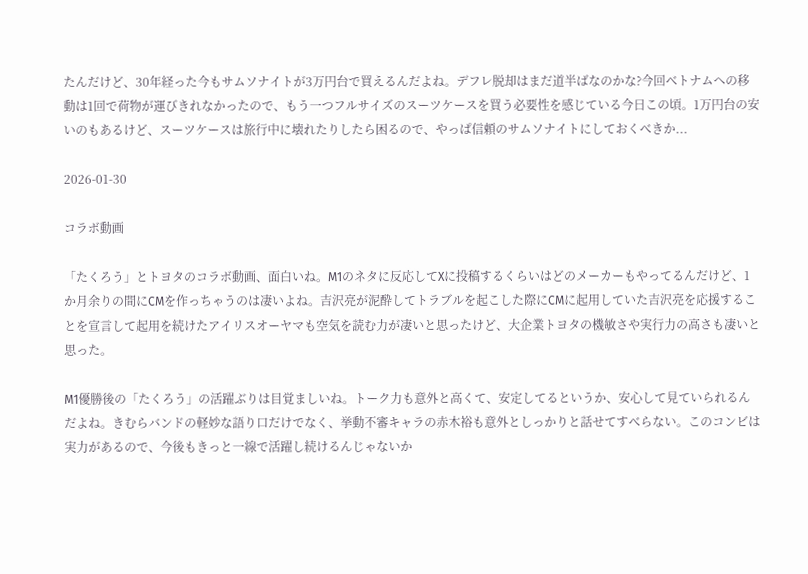たんだけど、30年経った今もサムソナイトが3万円台で買えるんだよね。デフレ脱却はまだ道半ばなのかな?今回ベトナムへの移動は1回で荷物が運びきれなかったので、もう一つフルサイズのスーツケースを買う必要性を感じている今日この頃。1万円台の安いのもあるけど、スーツケースは旅行中に壊れたりしたら困るので、やっぱ信頼のサムソナイトにしておくべきか...

2026-01-30

コラボ動画

「たくろう」とトヨタのコラボ動画、面白いね。M1のネタに反応してXに投稿するくらいはどのメーカーもやってるんだけど、1か月余りの間にCMを作っちゃうのは凄いよね。吉沢亮が泥酔してトラブルを起こした際にCMに起用していた吉沢亮を応援することを宣言して起用を続けたアイリスオーヤマも空気を読む力が凄いと思ったけど、大企業トヨタの機敏さや実行力の高さも凄いと思った。

M1優勝後の「たくろう」の活躍ぶりは目覚ましいね。トーク力も意外と高くて、安定してるというか、安心して見ていられるんだよね。きむらバンドの軽妙な語り口だけでなく、挙動不審キャラの赤木裕も意外としっかりと話せてすべらない。このコンビは実力があるので、今後もきっと一線で活躍し続けるんじゃないか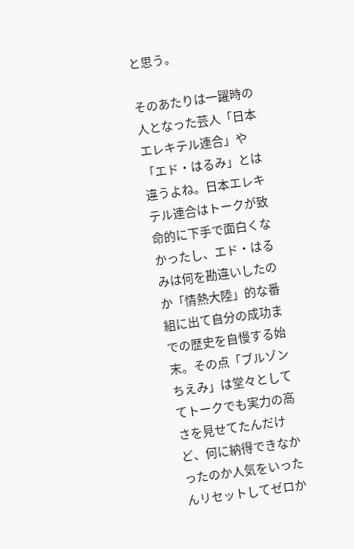と思う。

そのあたりは一躍時の人となった芸人「日本エレキテル連合」や「エド・はるみ」とは違うよね。日本エレキテル連合はトークが致命的に下手で面白くなかったし、エド・はるみは何を勘違いしたのか「情熱大陸」的な番組に出て自分の成功までの歴史を自慢する始末。その点「ブルゾンちえみ」は堂々としててトークでも実力の高さを見せてたんだけど、何に納得できなかったのか人気をいったんリセットしてゼロか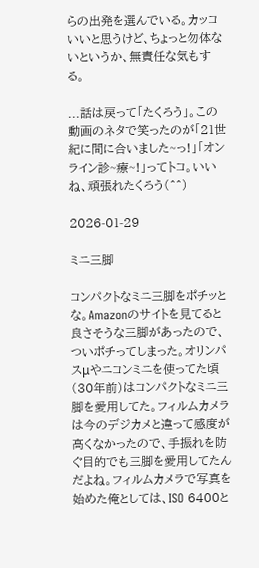らの出発を選んでいる。カッコいいと思うけど、ちょっと勿体ないというか、無責任な気もする。

...話は戻って「たくろう」。この動画のネタで笑ったのが「21世紀に間に合いました~っ!」「オンライン診~療~!」ってトコ。いいね、頑張れたくろう(^^)

2026-01-29

ミニ三脚

コンパクトなミニ三脚をポチッとな。Amazonのサイトを見てると良さそうな三脚があったので、ついポチってしまった。オリンパスμやニコンミニを使ってた頃(30年前)はコンパクトなミニ三脚を愛用してた。フィルムカメラは今のデジカメと違って感度が高くなかったので、手振れを防ぐ目的でも三脚を愛用してたんだよね。フィルムカメラで写真を始めた俺としては、ISO 6400と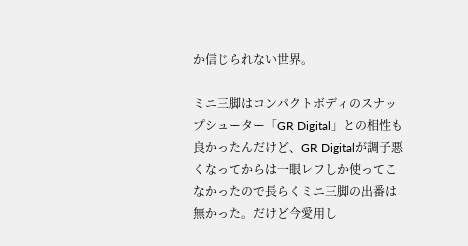か信じられない世界。

ミニ三脚はコンパクトボディのスナップシューター「GR Digital」との相性も良かったんだけど、GR Digitalが調子悪くなってからは一眼レフしか使ってこなかったので長らくミニ三脚の出番は無かった。だけど今愛用し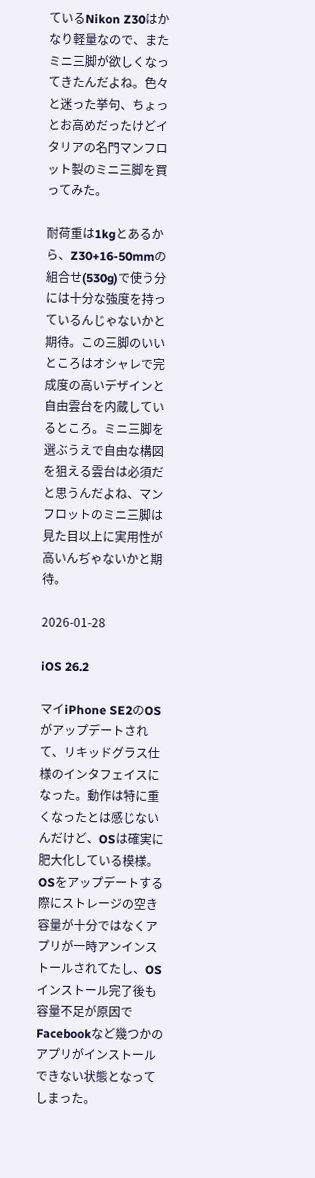ているNikon Z30はかなり軽量なので、またミニ三脚が欲しくなってきたんだよね。色々と迷った挙句、ちょっとお高めだったけどイタリアの名門マンフロット製のミニ三脚を買ってみた。

耐荷重は1kgとあるから、Z30+16-50mmの組合せ(530g)で使う分には十分な強度を持っているんじゃないかと期待。この三脚のいいところはオシャレで完成度の高いデザインと自由雲台を内蔵しているところ。ミニ三脚を選ぶうえで自由な構図を狙える雲台は必須だと思うんだよね、マンフロットのミニ三脚は見た目以上に実用性が高いんぢゃないかと期待。

2026-01-28

iOS 26.2

マイiPhone SE2のOSがアップデートされて、リキッドグラス仕様のインタフェイスになった。動作は特に重くなったとは感じないんだけど、OSは確実に肥大化している模様。OSをアップデートする際にストレージの空き容量が十分ではなくアプリが一時アンインストールされてたし、OSインストール完了後も容量不足が原因でFacebookなど幾つかのアプリがインストールできない状態となってしまった。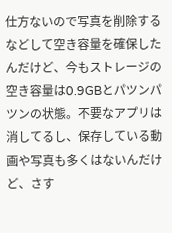仕方ないので写真を削除するなどして空き容量を確保したんだけど、今もストレージの空き容量は0.9GBとパツンパツンの状態。不要なアプリは消してるし、保存している動画や写真も多くはないんだけど、さす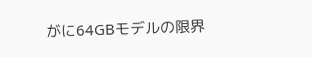がに64GBモデルの限界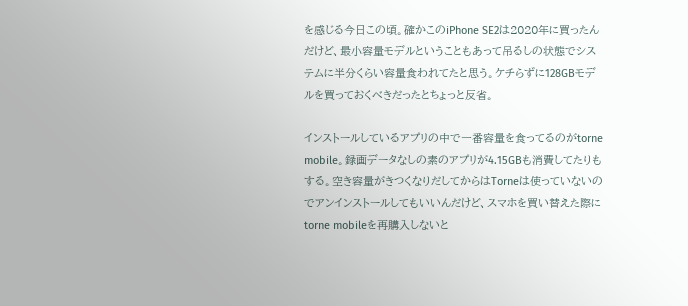を感じる今日この頃。確かこのiPhone SE2は2020年に買ったんだけど、最小容量モデルということもあって吊るしの状態でシステムに半分くらい容量食われてたと思う。ケチらずに128GBモデルを買っておくべきだったとちょっと反省。

インストールしているアプリの中で一番容量を食ってるのがtorne mobile。録画データなしの素のアプリが4.15GBも消費してたりもする。空き容量がきつくなりだしてからはTorneは使っていないのでアンインストールしてもいいんだけど、スマホを買い替えた際にtorne mobileを再購入しないと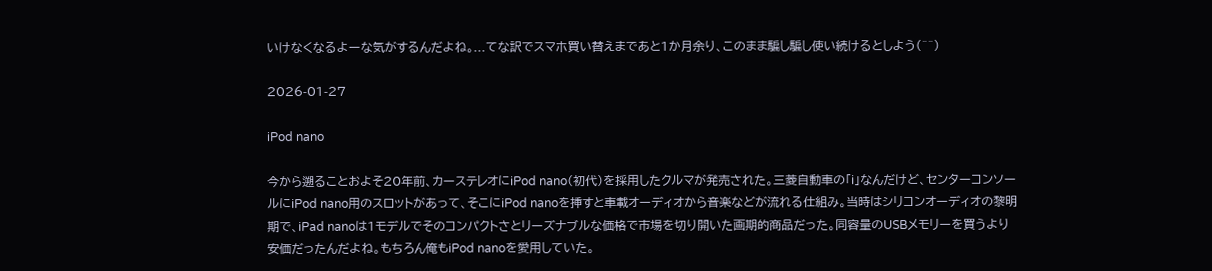いけなくなるよーな気がするんだよね。...てな訳でスマホ買い替えまであと1か月余り、このまま騙し騙し使い続けるとしよう(^^)

2026-01-27

iPod nano

今から遡ることおよそ20年前、カーステレオにiPod nano(初代)を採用したクルマが発売された。三菱自動車の「i」なんだけど、センターコンソールにiPod nano用のスロットがあって、そこにiPod nanoを挿すと車載オーディオから音楽などが流れる仕組み。当時はシリコンオーディオの黎明期で、iPad nanoは1モデルでそのコンパクトさとリーズナブルな価格で市場を切り開いた画期的商品だった。同容量のUSBメモリーを買うより安価だったんだよね。もちろん俺もiPod nanoを愛用していた。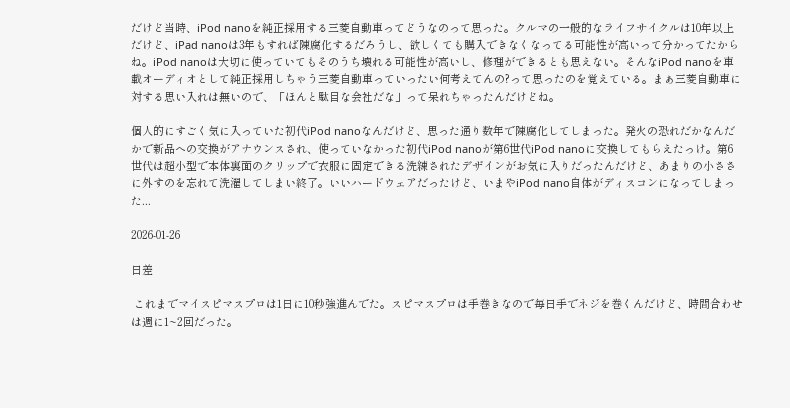だけど当時、iPod nanoを純正採用する三菱自動車ってどうなのって思った。クルマの一般的なライフサイクルは10年以上だけど、iPad nanoは3年もすれば陳腐化するだろうし、欲しくても購入できなくなってる可能性が高いって分かってたからね。iPod nanoは大切に使っていてもそのうち壊れる可能性が高いし、修理ができるとも思えない。そんなiPod nanoを車載オーディオとして純正採用しちゃう三菱自動車っていったい何考えてんの?って思ったのを覚えている。まぁ三菱自動車に対する思い入れは無いので、「ほんと駄目な会社だな」って呆れちゃったんだけどね。

個人的にすごく気に入っていた初代iPod nanoなんだけど、思った通り数年で陳腐化してしまった。発火の恐れだかなんだかで新品への交換がアナウンスされ、使っていなかった初代iPod nanoが第6世代iPod nanoに交換してもらえたっけ。第6世代は超小型で本体裏面のクリップで衣服に固定できる洗練されたデザインがお気に入りだったんだけど、あまりの小ささに外すのを忘れて洗濯してしまい終了。いいハードウェアだったけど、いまやiPod nano自体がディスコンになってしまった...

2026-01-26

日差

 これまでマイスピマスプロは1日に10秒強進んでた。スピマスプロは手巻きなので毎日手でネジを巻くんだけど、時間合わせは週に1~2回だった。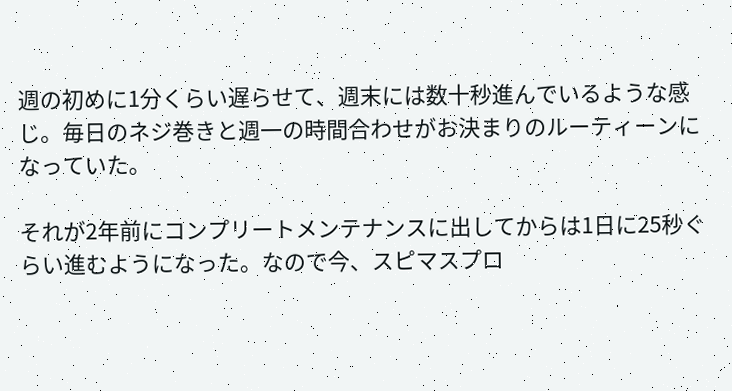週の初めに1分くらい遅らせて、週末には数十秒進んでいるような感じ。毎日のネジ巻きと週一の時間合わせがお決まりのルーティーンになっていた。

それが2年前にコンプリートメンテナンスに出してからは1日に25秒ぐらい進むようになった。なので今、スピマスプロ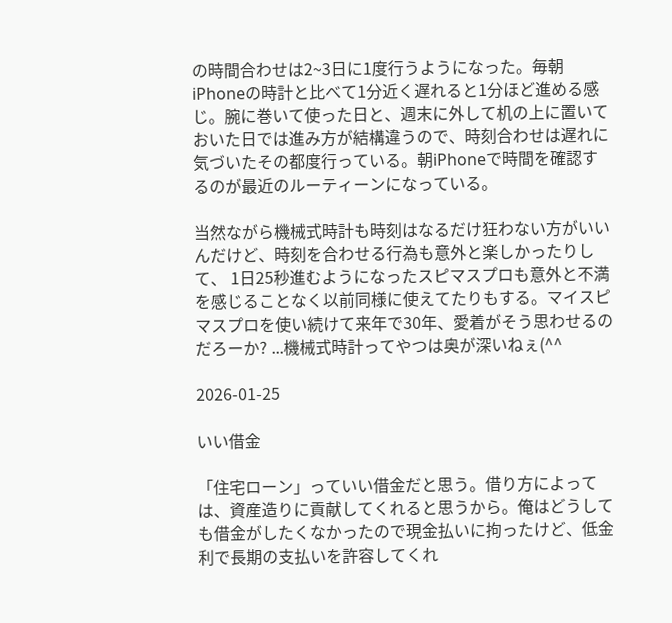の時間合わせは2~3日に1度行うようになった。毎朝iPhoneの時計と比べて1分近く遅れると1分ほど進める感じ。腕に巻いて使った日と、週末に外して机の上に置いておいた日では進み方が結構違うので、時刻合わせは遅れに気づいたその都度行っている。朝iPhoneで時間を確認するのが最近のルーティーンになっている。

当然ながら機械式時計も時刻はなるだけ狂わない方がいいんだけど、時刻を合わせる行為も意外と楽しかったりして、 1日25秒進むようになったスピマスプロも意外と不満を感じることなく以前同様に使えてたりもする。マイスピマスプロを使い続けて来年で30年、愛着がそう思わせるのだろーか? ...機械式時計ってやつは奥が深いねぇ(^^

2026-01-25

いい借金

「住宅ローン」っていい借金だと思う。借り方によっては、資産造りに貢献してくれると思うから。俺はどうしても借金がしたくなかったので現金払いに拘ったけど、低金利で長期の支払いを許容してくれ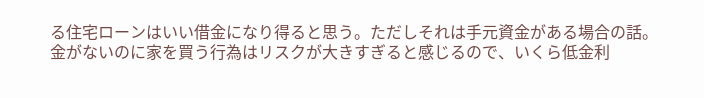る住宅ローンはいい借金になり得ると思う。ただしそれは手元資金がある場合の話。金がないのに家を買う行為はリスクが大きすぎると感じるので、いくら低金利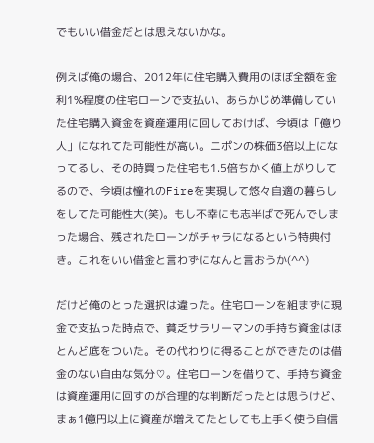でもいい借金だとは思えないかな。

例えば俺の場合、2012年に住宅購入費用のほぼ全額を金利1%程度の住宅ローンで支払い、あらかじめ準備していた住宅購入資金を資産運用に回しておけば、今頃は「億り人」になれてた可能性が高い。ニポンの株価3倍以上になってるし、その時買った住宅も1.5倍ちかく値上がりしてるので、今頃は憧れのFireを実現して悠々自適の暮らしをしてた可能性大(笑)。もし不幸にも志半ばで死んでしまった場合、残されたローンがチャラになるという特典付き。これをいい借金と言わずになんと言おうか(^^)

だけど俺のとった選択は違った。住宅ローンを組まずに現金で支払った時点で、貧乏サラリーマンの手持ち資金はほとんど底をついた。その代わりに得ることができたのは借金のない自由な気分♡。住宅ローンを借りて、手持ち資金は資産運用に回すのが合理的な判断だったとは思うけど、まぁ1億円以上に資産が増えてたとしても上手く使う自信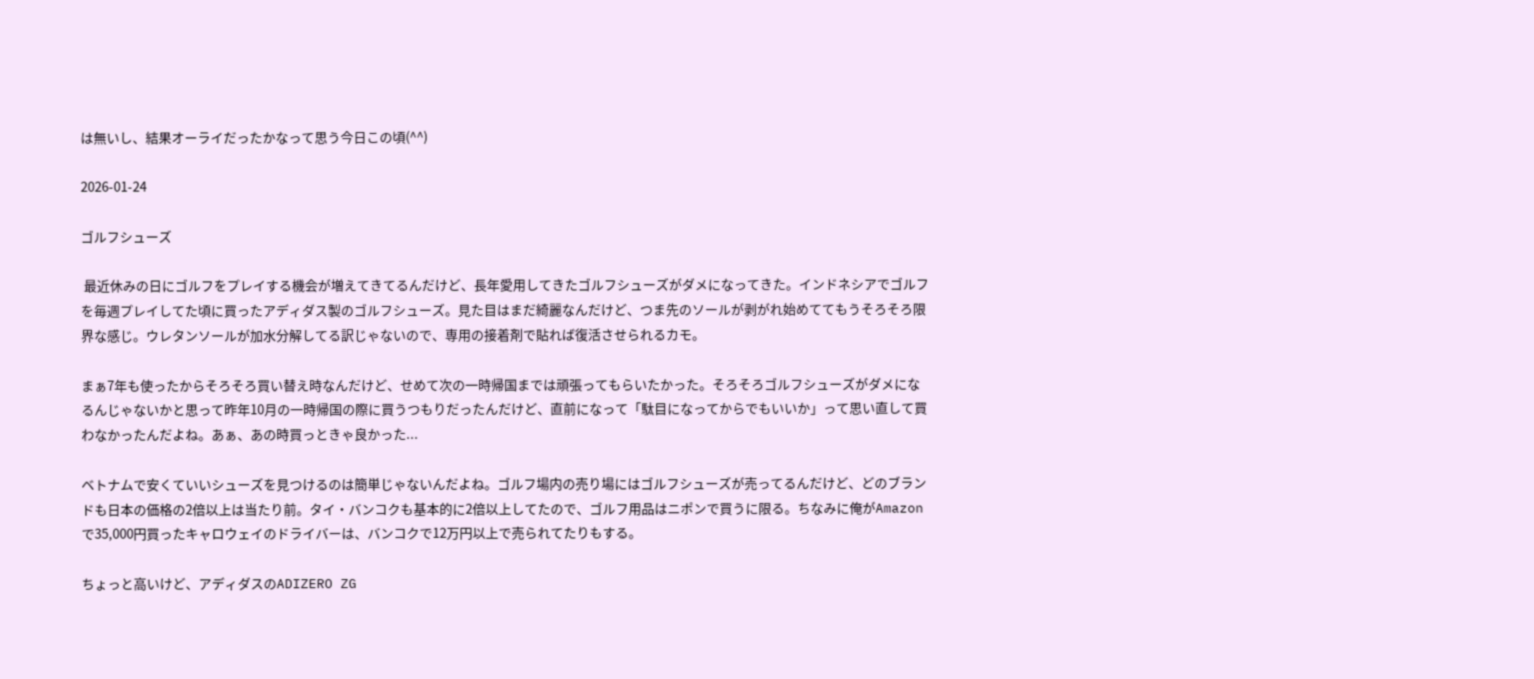は無いし、結果オーライだったかなって思う今日この頃(^^)

2026-01-24

ゴルフシューズ

 最近休みの日にゴルフをプレイする機会が増えてきてるんだけど、長年愛用してきたゴルフシューズがダメになってきた。インドネシアでゴルフを毎週プレイしてた頃に買ったアディダス製のゴルフシューズ。見た目はまだ綺麗なんだけど、つま先のソールが剥がれ始めててもうそろそろ限界な感じ。ウレタンソールが加水分解してる訳じゃないので、専用の接着剤で貼れば復活させられるカモ。

まぁ7年も使ったからそろそろ買い替え時なんだけど、せめて次の一時帰国までは頑張ってもらいたかった。そろそろゴルフシューズがダメになるんじゃないかと思って昨年10月の一時帰国の際に買うつもりだったんだけど、直前になって「駄目になってからでもいいか」って思い直して買わなかったんだよね。あぁ、あの時買っときゃ良かった...

ベトナムで安くていいシューズを見つけるのは簡単じゃないんだよね。ゴルフ場内の売り場にはゴルフシューズが売ってるんだけど、どのブランドも日本の価格の2倍以上は当たり前。タイ・バンコクも基本的に2倍以上してたので、ゴルフ用品はニポンで買うに限る。ちなみに俺がAmazonで35,000円買ったキャロウェイのドライバーは、バンコクで12万円以上で売られてたりもする。

ちょっと高いけど、アディダスのADIZERO ZG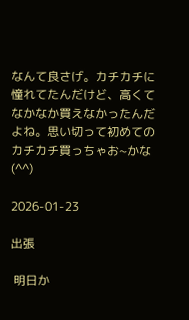なんて良さげ。カチカチに憧れてたんだけど、高くてなかなか買えなかったんだよね。思い切って初めてのカチカチ買っちゃお~かな(^^)

2026-01-23

出張

 明日か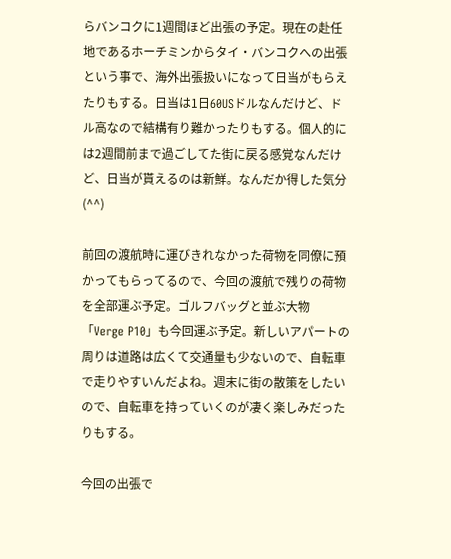らバンコクに1週間ほど出張の予定。現在の赴任地であるホーチミンからタイ・バンコクへの出張という事で、海外出張扱いになって日当がもらえたりもする。日当は1日60USドルなんだけど、ドル高なので結構有り難かったりもする。個人的には2週間前まで過ごしてた街に戻る感覚なんだけど、日当が貰えるのは新鮮。なんだか得した気分(^^)

前回の渡航時に運びきれなかった荷物を同僚に預かってもらってるので、今回の渡航で残りの荷物を全部運ぶ予定。ゴルフバッグと並ぶ大物「Verge P10」も今回運ぶ予定。新しいアパートの周りは道路は広くて交通量も少ないので、自転車で走りやすいんだよね。週末に街の散策をしたいので、自転車を持っていくのが凄く楽しみだったりもする。

今回の出張で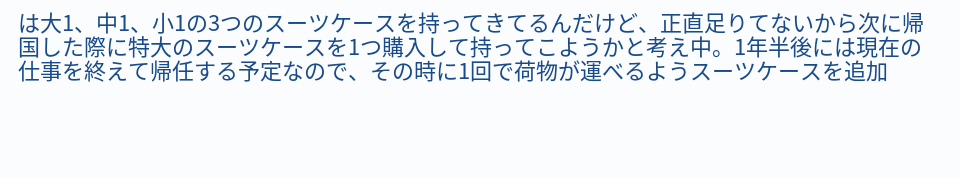は大1、中1、小1の3つのスーツケースを持ってきてるんだけど、正直足りてないから次に帰国した際に特大のスーツケースを1つ購入して持ってこようかと考え中。1年半後には現在の仕事を終えて帰任する予定なので、その時に1回で荷物が運べるようスーツケースを追加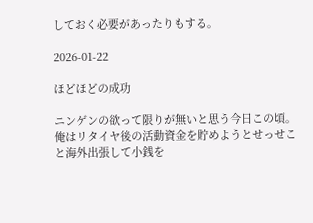しておく必要があったりもする。

2026-01-22

ほどほどの成功

ニンゲンの欲って限りが無いと思う今日この頃。俺はリタイヤ後の活動資金を貯めようとせっせこと海外出張して小銭を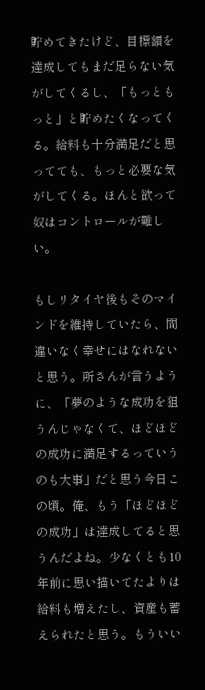貯めてきたけど、目標額を達成してもまだ足らない気がしてくるし、「もっともっと」と貯めたくなってくる。給料も十分満足だと思ってても、もっと必要な気がしてくる。ほんと欲って奴はコントロールが難しい。

もしリタイヤ後もそのマインドを維持していたら、間違いなく幸せにはなれないと思う。所さんが言うように、「夢のような成功を狙うんじゃなくて、ほどほどの成功に満足するっていうのも大事」だと思う今日この頃。俺、もう「ほどほどの成功」は達成してると思うんだよね。少なくとも10年前に思い描いてたよりは給料も増えたし、資産も蓄えられたと思う。もういい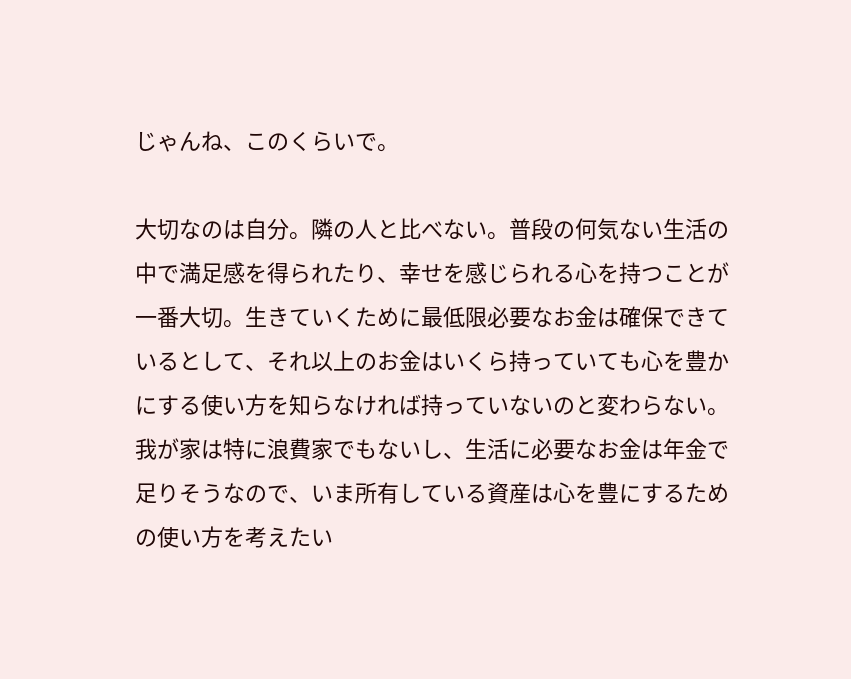じゃんね、このくらいで。

大切なのは自分。隣の人と比べない。普段の何気ない生活の中で満足感を得られたり、幸せを感じられる心を持つことが一番大切。生きていくために最低限必要なお金は確保できているとして、それ以上のお金はいくら持っていても心を豊かにする使い方を知らなければ持っていないのと変わらない。 我が家は特に浪費家でもないし、生活に必要なお金は年金で足りそうなので、いま所有している資産は心を豊にするための使い方を考えたい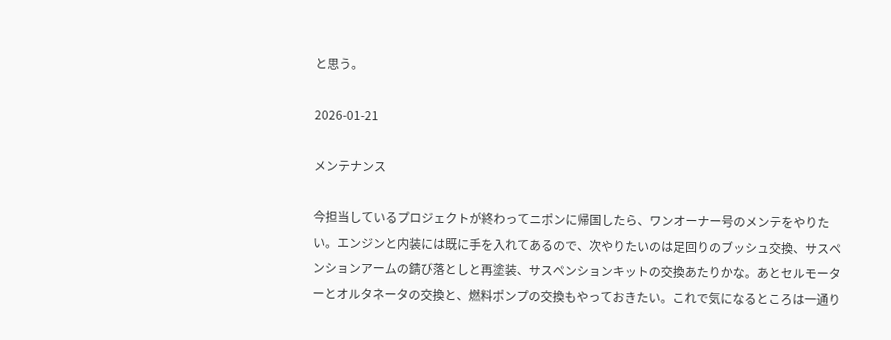と思う。

2026-01-21

メンテナンス

今担当しているプロジェクトが終わってニポンに帰国したら、ワンオーナー号のメンテをやりたい。エンジンと内装には既に手を入れてあるので、次やりたいのは足回りのブッシュ交換、サスペンションアームの錆び落としと再塗装、サスペンションキットの交換あたりかな。あとセルモーターとオルタネータの交換と、燃料ポンプの交換もやっておきたい。これで気になるところは一通り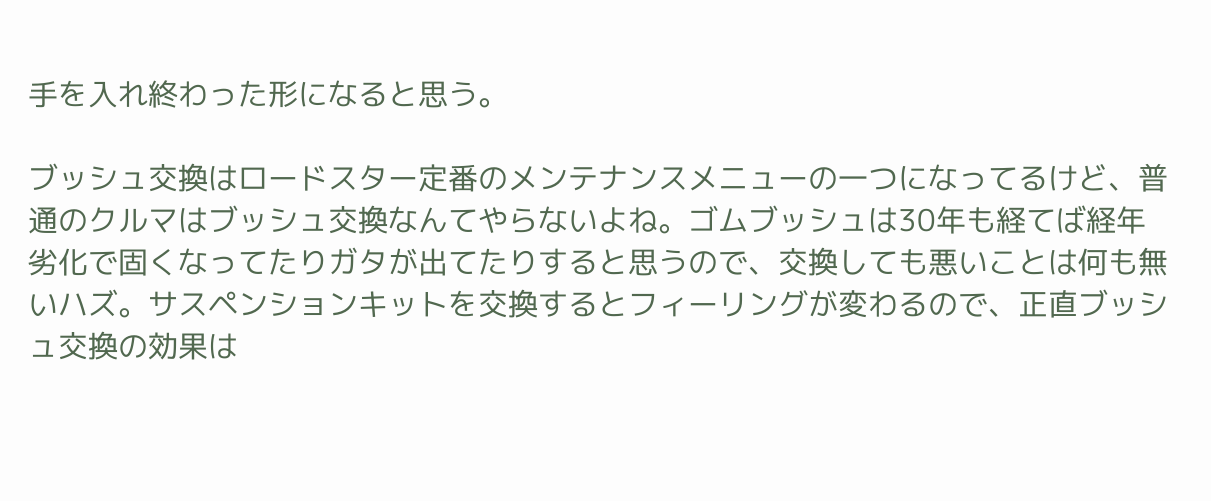手を入れ終わった形になると思う。

ブッシュ交換はロードスター定番のメンテナンスメニューの一つになってるけど、普通のクルマはブッシュ交換なんてやらないよね。ゴムブッシュは30年も経てば経年劣化で固くなってたりガタが出てたりすると思うので、交換しても悪いことは何も無いハズ。サスペンションキットを交換するとフィーリングが変わるので、正直ブッシュ交換の効果は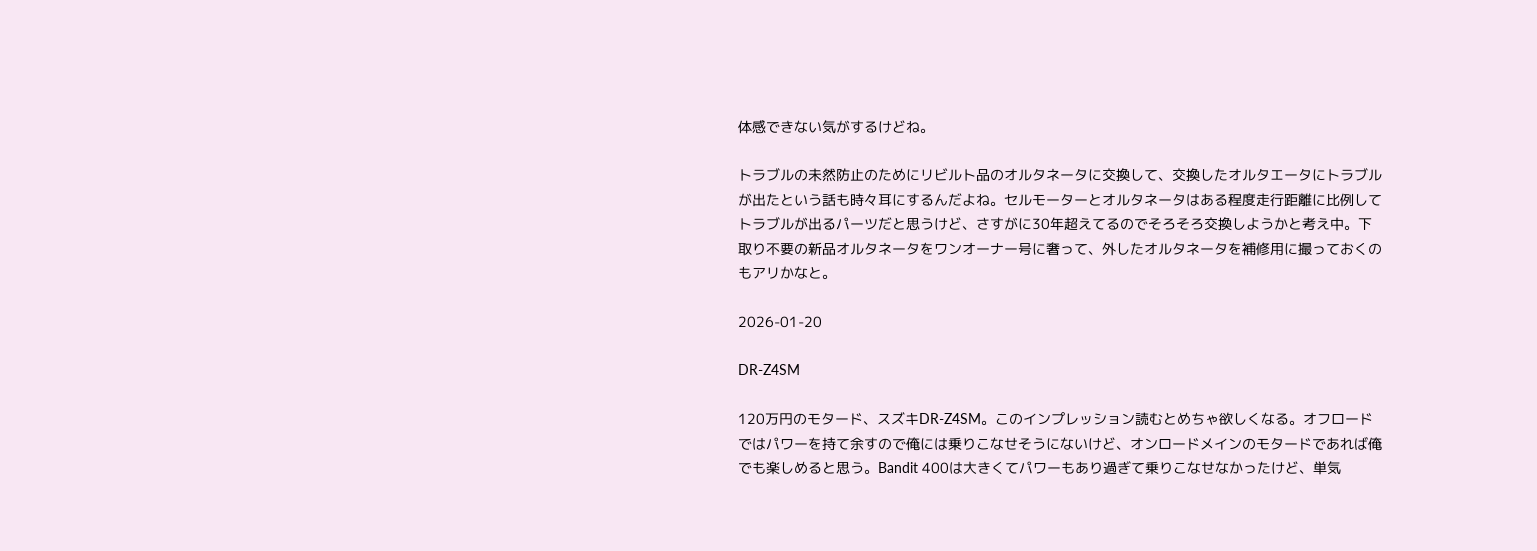体感できない気がするけどね。

トラブルの未然防止のためにリビルト品のオルタネータに交換して、交換したオルタエータにトラブルが出たという話も時々耳にするんだよね。セルモーターとオルタネータはある程度走行距離に比例してトラブルが出るパーツだと思うけど、さすがに30年超えてるのでそろそろ交換しようかと考え中。下取り不要の新品オルタネータをワンオーナー号に奢って、外したオルタネータを補修用に撮っておくのもアリかなと。

2026-01-20

DR-Z4SM

120万円のモタード、スズキDR-Z4SM。このインプレッション読むとめちゃ欲しくなる。オフロードではパワーを持て余すので俺には乗りこなせそうにないけど、オンロードメインのモタードであれば俺でも楽しめると思う。Bandit 400は大きくてパワーもあり過ぎて乗りこなせなかったけど、単気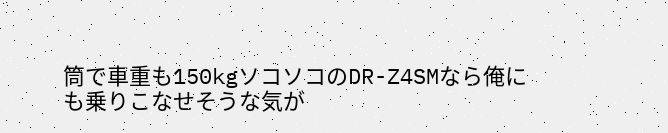筒で車重も150kgソコソコのDR-Z4SMなら俺にも乗りこなせそうな気が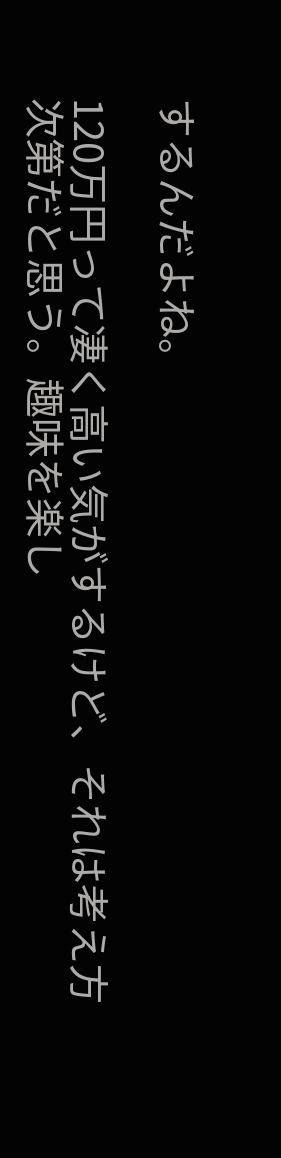するんだよね。

120万円って凄く高い気がするけど、それは考え方次第だと思う。趣味を楽し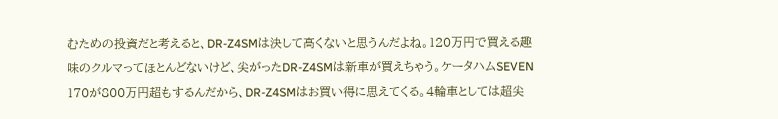むための投資だと考えると、DR-Z4SMは決して高くないと思うんだよね。120万円で買える趣味のクルマってほとんどないけど、尖がったDR-Z4SMは新車が買えちゃう。ケータハムSEVEN 170が800万円超もするんだから、DR-Z4SMはお買い得に思えてくる。4輪車としては超尖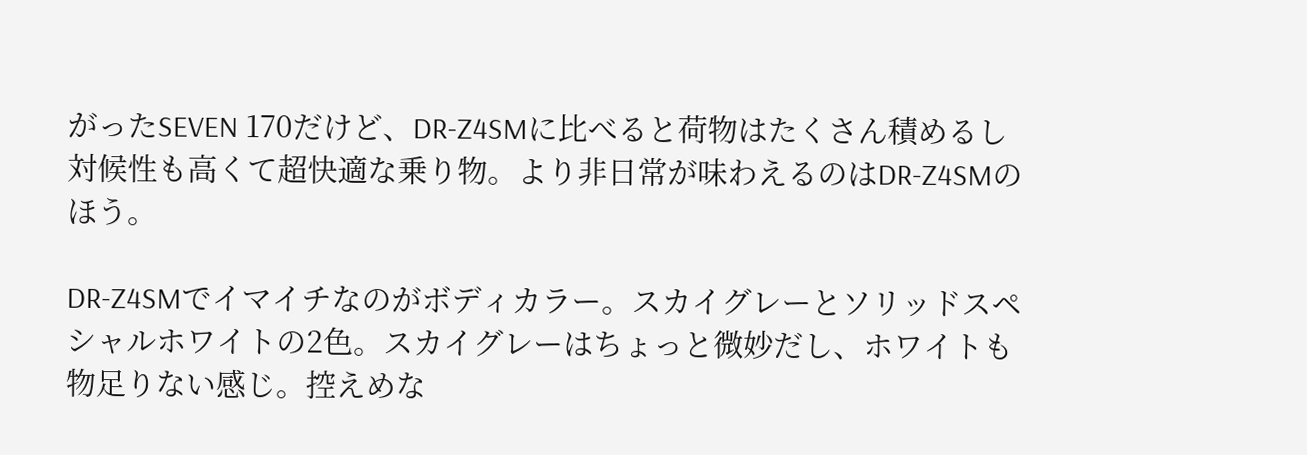がったSEVEN 170だけど、DR-Z4SMに比べると荷物はたくさん積めるし対候性も高くて超快適な乗り物。より非日常が味わえるのはDR-Z4SMのほう。

DR-Z4SMでイマイチなのがボディカラー。スカイグレーとソリッドスペシャルホワイトの2色。スカイグレーはちょっと微妙だし、ホワイトも物足りない感じ。控えめな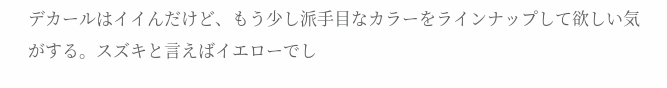デカールはイイんだけど、もう少し派手目なカラーをラインナップして欲しい気がする。スズキと言えばイエローでし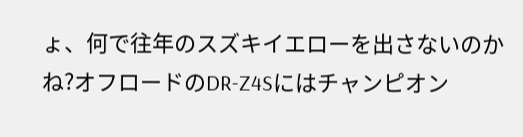ょ、何で往年のスズキイエローを出さないのかね?オフロードのDR-Z4Sにはチャンピオン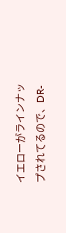イエローがラインナップされてるので、DR-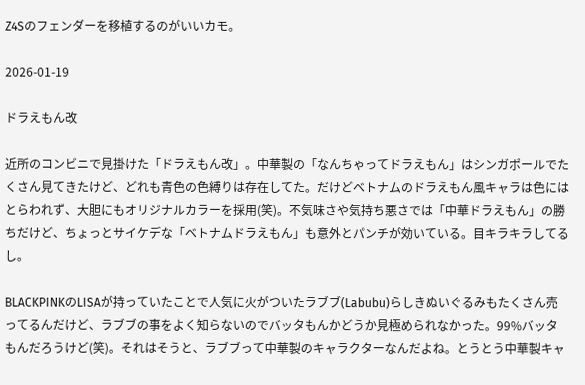Z4Sのフェンダーを移植するのがいいカモ。

2026-01-19

ドラえもん改

近所のコンビニで見掛けた「ドラえもん改」。中華製の「なんちゃってドラえもん」はシンガポールでたくさん見てきたけど、どれも青色の色縛りは存在してた。だけどベトナムのドラえもん風キャラは色にはとらわれず、大胆にもオリジナルカラーを採用(笑)。不気味さや気持ち悪さでは「中華ドラえもん」の勝ちだけど、ちょっとサイケデな「ベトナムドラえもん」も意外とパンチが効いている。目キラキラしてるし。

BLACKPINKのLISAが持っていたことで人気に火がついたラブブ(Labubu)らしきぬいぐるみもたくさん売ってるんだけど、ラブブの事をよく知らないのでバッタもんかどうか見極められなかった。99%バッタもんだろうけど(笑)。それはそうと、ラブブって中華製のキャラクターなんだよね。とうとう中華製キャ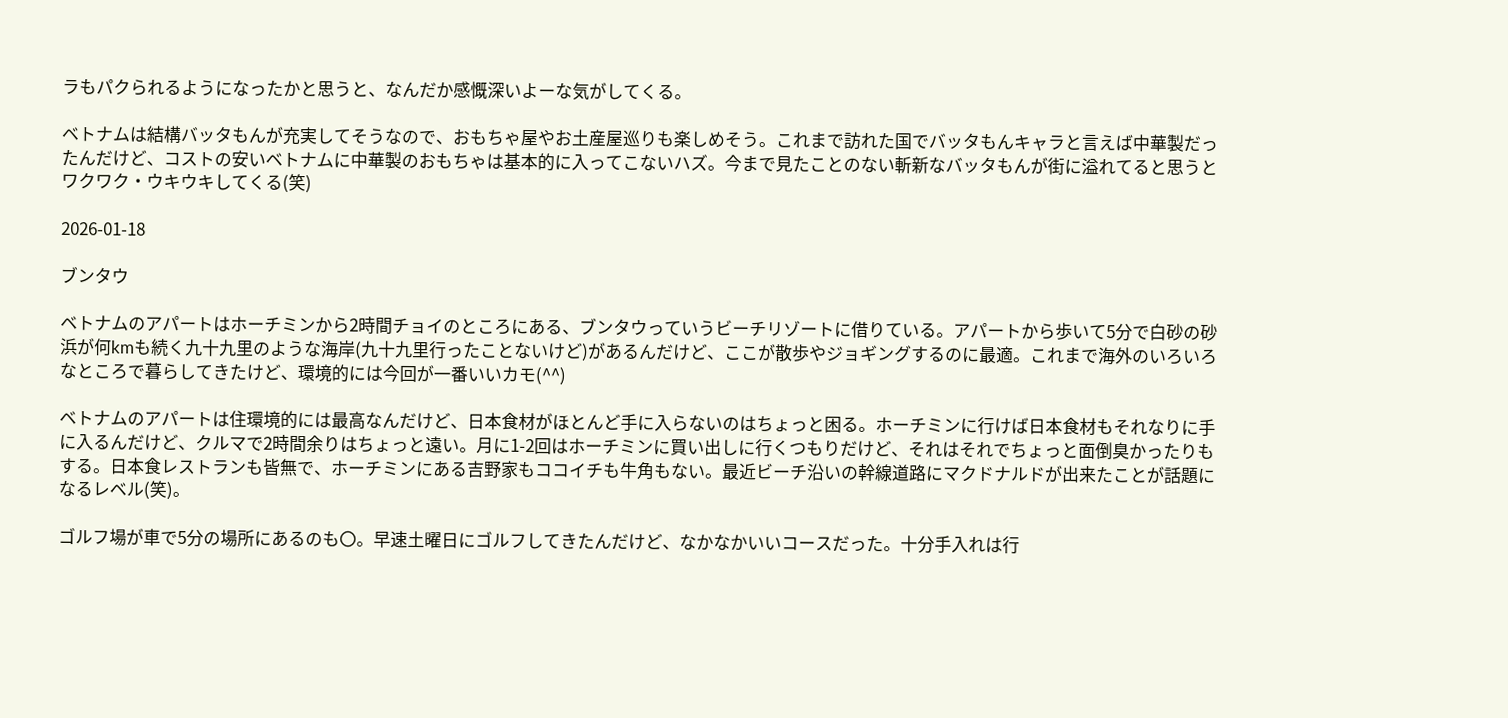ラもパクられるようになったかと思うと、なんだか感慨深いよーな気がしてくる。

ベトナムは結構バッタもんが充実してそうなので、おもちゃ屋やお土産屋巡りも楽しめそう。これまで訪れた国でバッタもんキャラと言えば中華製だったんだけど、コストの安いベトナムに中華製のおもちゃは基本的に入ってこないハズ。今まで見たことのない斬新なバッタもんが街に溢れてると思うとワクワク・ウキウキしてくる(笑)

2026-01-18

ブンタウ

ベトナムのアパートはホーチミンから2時間チョイのところにある、ブンタウっていうビーチリゾートに借りている。アパートから歩いて5分で白砂の砂浜が何kmも続く九十九里のような海岸(九十九里行ったことないけど)があるんだけど、ここが散歩やジョギングするのに最適。これまで海外のいろいろなところで暮らしてきたけど、環境的には今回が一番いいカモ(^^)

ベトナムのアパートは住環境的には最高なんだけど、日本食材がほとんど手に入らないのはちょっと困る。ホーチミンに行けば日本食材もそれなりに手に入るんだけど、クルマで2時間余りはちょっと遠い。月に1-2回はホーチミンに買い出しに行くつもりだけど、それはそれでちょっと面倒臭かったりもする。日本食レストランも皆無で、ホーチミンにある吉野家もココイチも牛角もない。最近ビーチ沿いの幹線道路にマクドナルドが出来たことが話題になるレベル(笑)。

ゴルフ場が車で5分の場所にあるのも〇。早速土曜日にゴルフしてきたんだけど、なかなかいいコースだった。十分手入れは行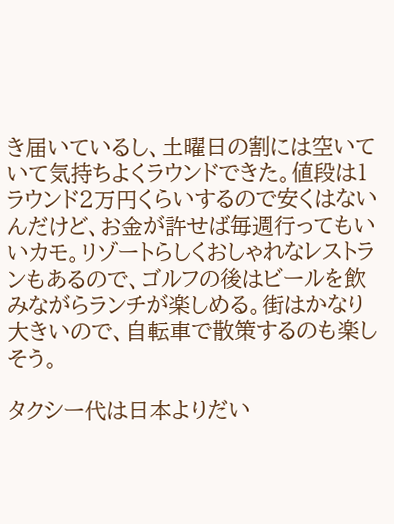き届いているし、土曜日の割には空いていて気持ちよくラウンドできた。値段は1ラウンド2万円くらいするので安くはないんだけど、お金が許せば毎週行ってもいいカモ。リゾートらしくおしゃれなレストランもあるので、ゴルフの後はビールを飲みながらランチが楽しめる。街はかなり大きいので、自転車で散策するのも楽しそう。

タクシー代は日本よりだい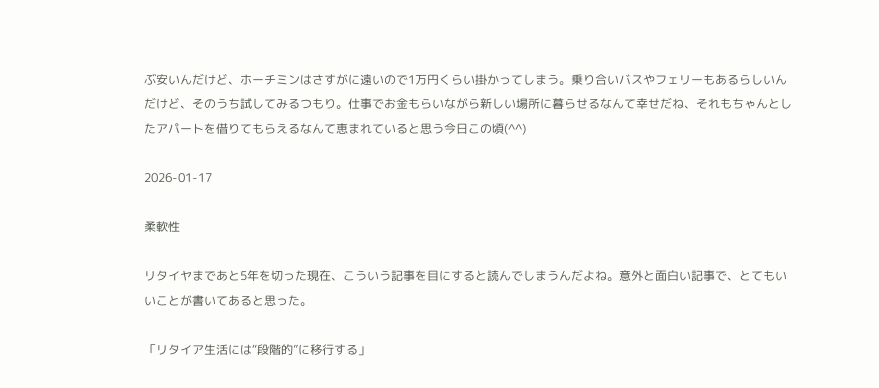ぶ安いんだけど、ホーチミンはさすがに遠いので1万円くらい掛かってしまう。乗り合いバスやフェリーもあるらしいんだけど、そのうち試してみるつもり。仕事でお金もらいながら新しい場所に暮らせるなんて幸せだね、それもちゃんとしたアパートを借りてもらえるなんて恵まれていると思う今日この頃(^^)

2026-01-17

柔軟性

リタイヤまであと5年を切った現在、こういう記事を目にすると読んでしまうんだよね。意外と面白い記事で、とてもいいことが書いてあると思った。

「リタイア生活には“段階的”に移行する」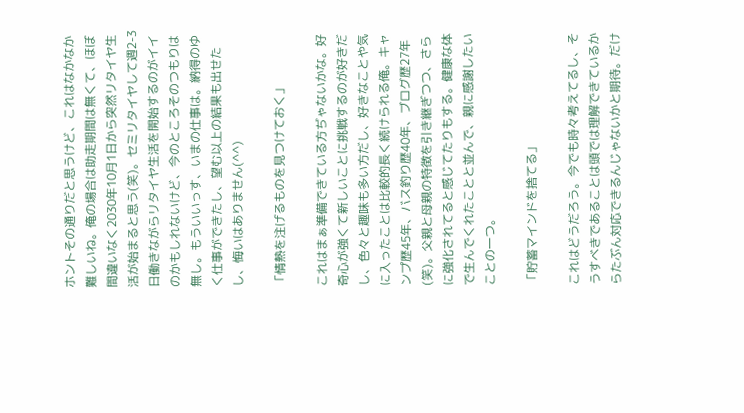ホントその通りだと思うけど、これはなかなか難しいね。俺の場合は助走期間は無くて、ほぼ間違いなく2030年10月1日から突然リタイヤ生活が始まると思う(笑)。セミリタイヤして週2-3日働きながらリタイヤ生活を開始するのがイイのかもしれないけど、今のところそのつもりは無し。もういいっす、いまの仕事は。納得のゆく仕事ができたし、望む以上の結果も出せたし、悔いはありません(^^)

「情熱を注げるものを見つけておく」

これはまぁ準備できている方ぢゃないかな。好奇心が強くて新しいことに挑戦するのが好きだし、色々と趣味も多い方だし、好きなことや気に入ったことは比較的長く続けられる俺。キャンプ歴45年、バス釣り歴40年、ブログ歴27年(笑)。父親と母親の特徴を引き継ぎつつ、さらに強化されてると感じてたりもする。健康な体で生んでくれたことと並んで、親に感謝したいことの一つ。

「貯蓄マインドを捨てる」

これはどうだろう。今でも時々考えてるし、そうすべきであることは頭では理解できているからたぶん対応できるんじゃないかと期待。だけ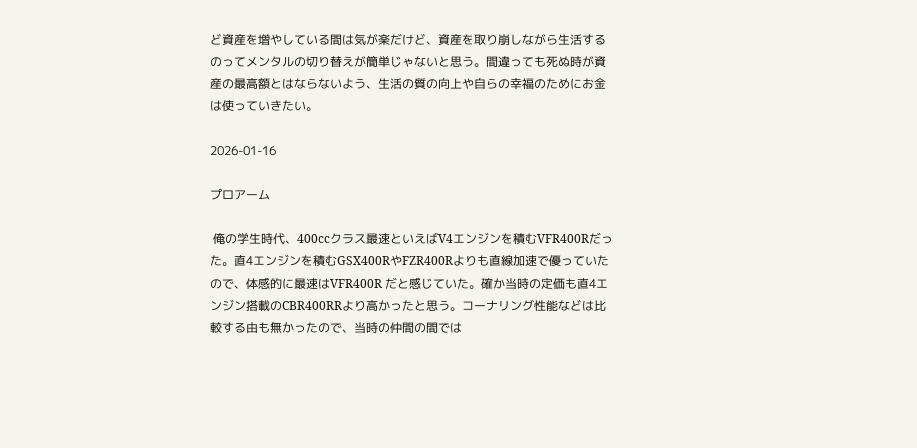ど資産を増やしている間は気が楽だけど、資産を取り崩しながら生活するのってメンタルの切り替えが簡単じゃないと思う。間違っても死ぬ時が資産の最高額とはならないよう、生活の質の向上や自らの幸福のためにお金は使っていきたい。

2026-01-16

プロアーム

 俺の学生時代、400ccクラス最速といえばV4エンジンを積むVFR400Rだった。直4エンジンを積むGSX400RやFZR400Rよりも直線加速で優っていたので、体感的に最速はVFR400R だと感じていた。確か当時の定価も直4エンジン搭載のCBR400RRより高かったと思う。コーナリング性能などは比較する由も無かったので、当時の仲間の間では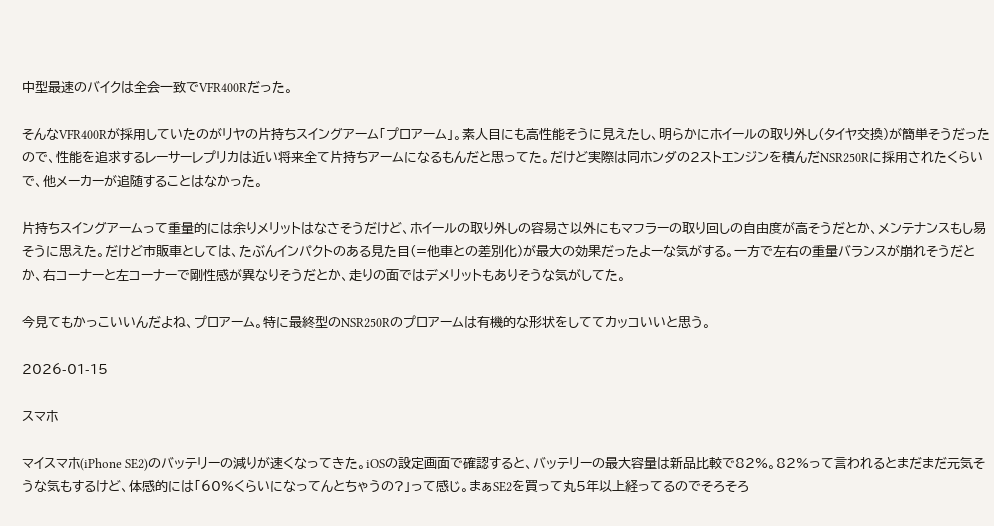中型最速のバイクは全会一致でVFR400Rだった。

そんなVFR400Rが採用していたのがリヤの片持ちスイングアーム「プロアーム」。素人目にも高性能そうに見えたし、明らかにホイールの取り外し(タイヤ交換)が簡単そうだったので、性能を追求するレーサーレプリカは近い将来全て片持ちアームになるもんだと思ってた。だけど実際は同ホンダの2ストエンジンを積んだNSR250Rに採用されたくらいで、他メーカーが追随することはなかった。

片持ちスイングアームって重量的には余りメリットはなさそうだけど、ホイールの取り外しの容易さ以外にもマフラーの取り回しの自由度が高そうだとか、メンテナンスもし易そうに思えた。だけど市販車としては、たぶんインパクトのある見た目(=他車との差別化)が最大の効果だったよーな気がする。一方で左右の重量バランスが崩れそうだとか、右コーナーと左コーナーで剛性感が異なりそうだとか、走りの面ではデメリットもありそうな気がしてた。

今見てもかっこいいんだよね、プロアーム。特に最終型のNSR250Rのプロアームは有機的な形状をしててカッコいいと思う。

2026-01-15

スマホ

マイスマホ(iPhone SE2)のバッテリーの減りが速くなってきた。iOSの設定画面で確認すると、バッテリーの最大容量は新品比較で82%。82%って言われるとまだまだ元気そうな気もするけど、体感的には「60%くらいになってんとちゃうの?」って感じ。まぁSE2を買って丸5年以上経ってるのでそろそろ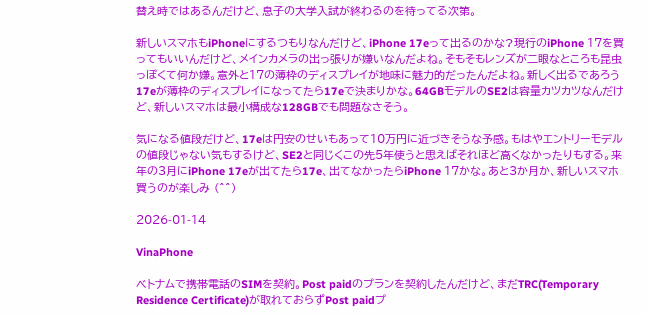替え時ではあるんだけど、息子の大学入試が終わるのを待ってる次第。

新しいスマホもiPhoneにするつもりなんだけど、iPhone 17eって出るのかな?現行のiPhone 17を買ってもいいんだけど、メインカメラの出っ張りが嫌いなんだよね。そもそもレンズが二眼なところも昆虫っぽくて何か嫌。意外と17の薄枠のディスプレイが地味に魅力的だったんだよね。新しく出るであろう17eが薄枠のディスプレイになってたら17eで決まりかな。64GBモデルのSE2は容量カツカツなんだけど、新しいスマホは最小構成な128GBでも問題なさそう。

気になる値段だけど、17eは円安のせいもあって10万円に近づきそうな予感。もはやエントリーモデルの値段じゃない気もするけど、SE2と同じくこの先5年使うと思えばそれほど高くなかったりもする。来年の3月にiPhone 17eが出てたら17e、出てなかったらiPhone 17かな。あと3か月か、新しいスマホ買うのが楽しみ (^^)

2026-01-14

VinaPhone

ベトナムで携帯電話のSIMを契約。Post paidのプランを契約したんだけど、まだTRC(Temporary Residence Certificate)が取れておらずPost paidプ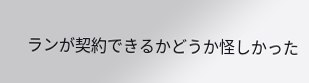ランが契約できるかどうか怪しかった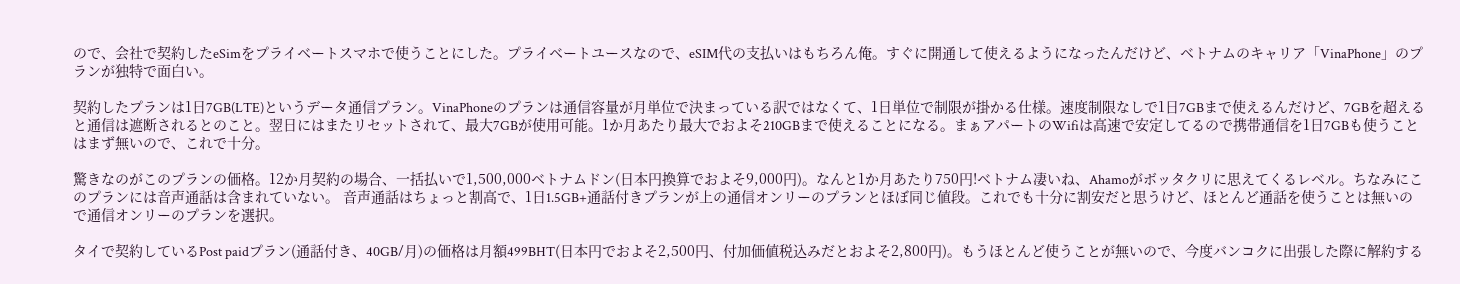ので、会社で契約したeSimをプライベートスマホで使うことにした。プライベートユースなので、eSIM代の支払いはもちろん俺。すぐに開通して使えるようになったんだけど、ベトナムのキャリア「VinaPhone」のプランが独特で面白い。

契約したプランは1日7GB(LTE)というデータ通信プラン。VinaPhoneのプランは通信容量が月単位で決まっている訳ではなくて、1日単位で制限が掛かる仕様。速度制限なしで1日7GBまで使えるんだけど、7GBを超えると通信は遮断されるとのこと。翌日にはまたリセットされて、最大7GBが使用可能。1か月あたり最大でおよそ210GBまで使えることになる。まぁアパートのWifiは高速で安定してるので携帯通信を1日7GBも使うことはまず無いので、これで十分。

驚きなのがこのプランの価格。12か月契約の場合、一括払いで1,500,000ベトナムドン(日本円換算でおよそ9,000円)。なんと1か月あたり750円!ベトナム凄いね、Ahamoがボッタクリに思えてくるレベル。ちなみにこのプランには音声通話は含まれていない。 音声通話はちょっと割高で、1日1.5GB+通話付きプランが上の通信オンリーのプランとほぼ同じ値段。これでも十分に割安だと思うけど、ほとんど通話を使うことは無いので通信オンリーのプランを選択。

タイで契約しているPost paidプラン(通話付き、40GB/月)の価格は月額499BHT(日本円でおよそ2,500円、付加価値税込みだとおよそ2,800円)。もうほとんど使うことが無いので、今度バンコクに出張した際に解約する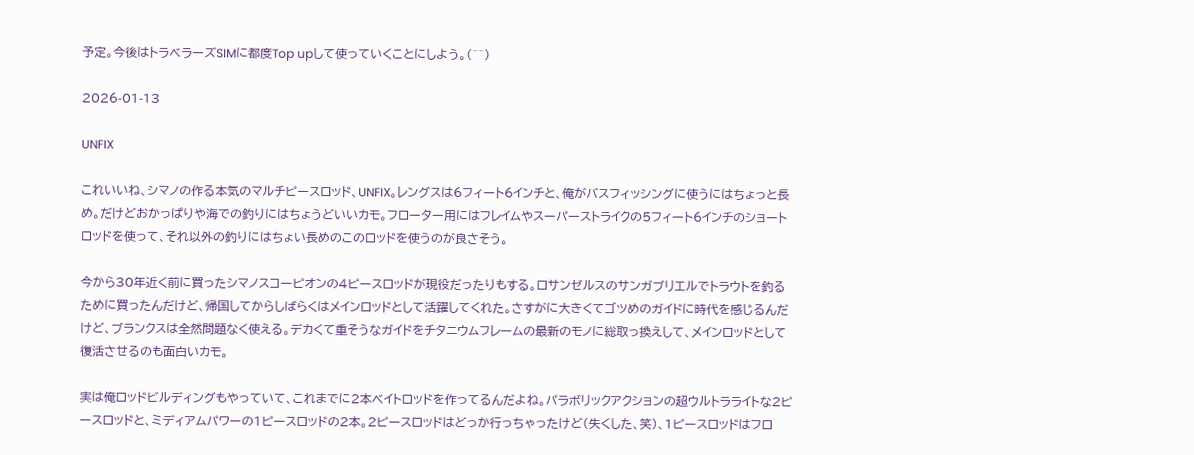予定。今後はトラベラーズSIMに都度Top upして使っていくことにしよう。(^^)

2026-01-13

UNFIX

これいいね、シマノの作る本気のマルチピースロッド、UNFIX。レングスは6フィート6インチと、俺がバスフィッシングに使うにはちょっと長め。だけどおかっぱりや海での釣りにはちょうどいいカモ。フローター用にはフレイムやスーパーストライクの5フィート6インチのショートロッドを使って、それ以外の釣りにはちょい長めのこのロッドを使うのが良さそう。

今から30年近く前に買ったシマノスコーピオンの4ピースロッドが現役だったりもする。ロサンゼルスのサンガブリエルでトラウトを釣るために買ったんだけど、帰国してからしばらくはメインロッドとして活躍してくれた。さすがに大きくてゴツめのガイドに時代を感じるんだけど、ブランクスは全然問題なく使える。デカくて重そうなガイドをチタニウムフレームの最新のモノに総取っ換えして、メインロッドとして復活させるのも面白いカモ。

実は俺ロッドビルディングもやっていて、これまでに2本ベイトロッドを作ってるんだよね。パラボリックアクションの超ウルトラライトな2ピースロッドと、ミディアムパワーの1ピースロッドの2本。2ピースロッドはどっか行っちゃったけど(失くした、笑)、1ピースロッドはフロ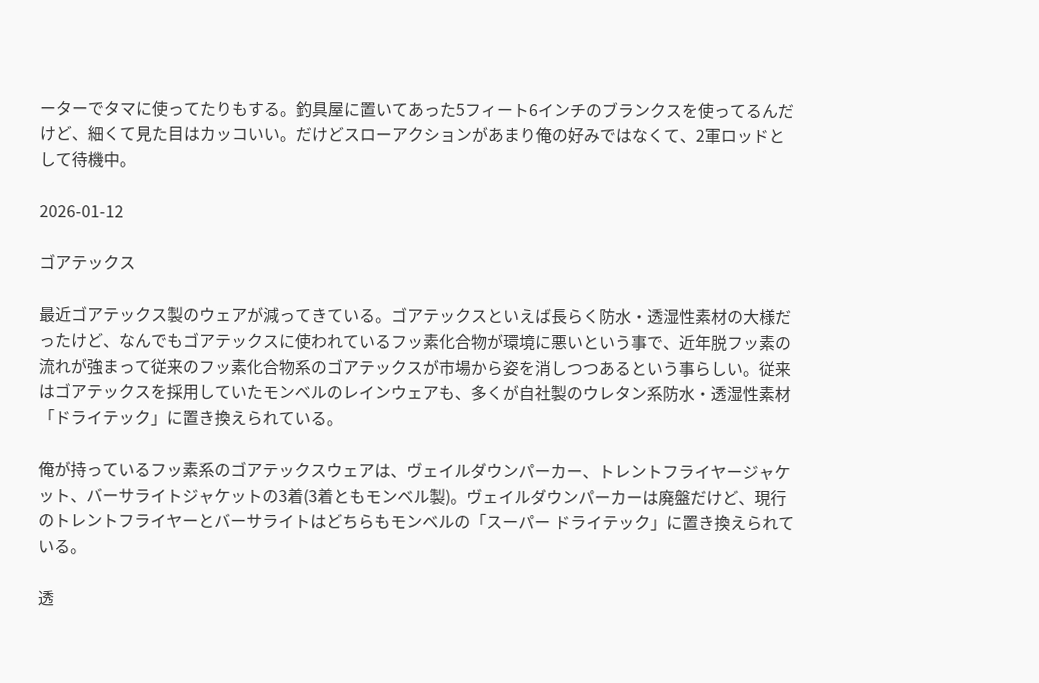ーターでタマに使ってたりもする。釣具屋に置いてあった5フィート6インチのブランクスを使ってるんだけど、細くて見た目はカッコいい。だけどスローアクションがあまり俺の好みではなくて、2軍ロッドとして待機中。

2026-01-12

ゴアテックス

最近ゴアテックス製のウェアが減ってきている。ゴアテックスといえば長らく防水・透湿性素材の大様だったけど、なんでもゴアテックスに使われているフッ素化合物が環境に悪いという事で、近年脱フッ素の流れが強まって従来のフッ素化合物系のゴアテックスが市場から姿を消しつつあるという事らしい。従来はゴアテックスを採用していたモンベルのレインウェアも、多くが自社製のウレタン系防水・透湿性素材「ドライテック」に置き換えられている。

俺が持っているフッ素系のゴアテックスウェアは、ヴェイルダウンパーカー、トレントフライヤージャケット、バーサライトジャケットの3着(3着ともモンベル製)。ヴェイルダウンパーカーは廃盤だけど、現行のトレントフライヤーとバーサライトはどちらもモンベルの「スーパー ドライテック」に置き換えられている。

透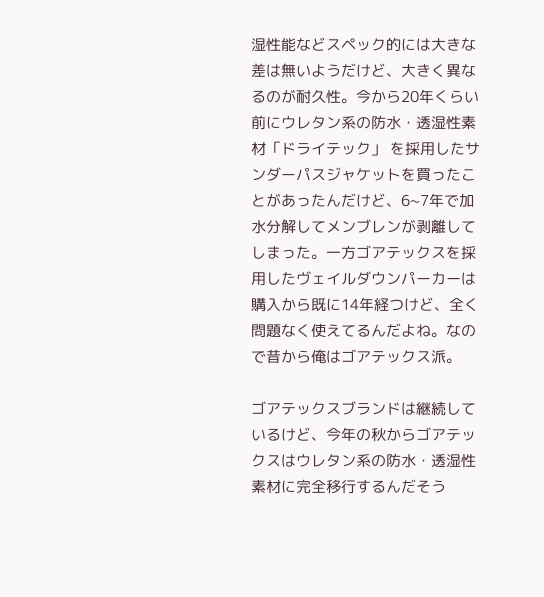湿性能などスペック的には大きな差は無いようだけど、大きく異なるのが耐久性。今から20年くらい前にウレタン系の防水・透湿性素材「ドライテック」 を採用したサンダーパスジャケットを買ったことがあったんだけど、6~7年で加水分解してメンブレンが剥離してしまった。一方ゴアテックスを採用したヴェイルダウンパーカーは購入から既に14年経つけど、全く問題なく使えてるんだよね。なので昔から俺はゴアテックス派。

ゴアテックスブランドは継続しているけど、今年の秋からゴアテックスはウレタン系の防水・透湿性素材に完全移行するんだそう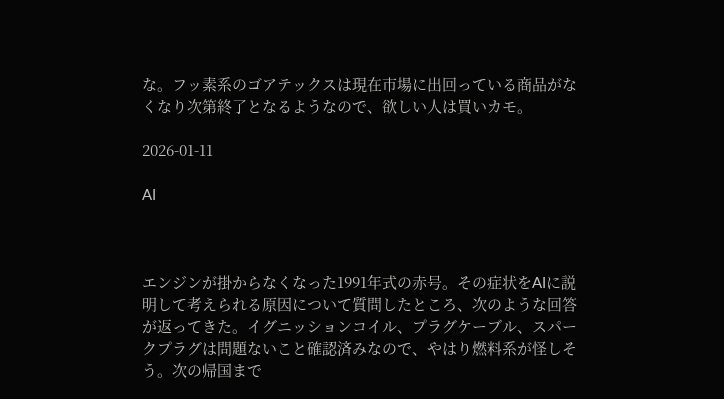な。フッ素系のゴアテックスは現在市場に出回っている商品がなくなり次第終了となるようなので、欲しい人は買いカモ。

2026-01-11

AI



エンジンが掛からなくなった1991年式の赤号。その症状をAIに説明して考えられる原因について質問したところ、次のような回答が返ってきた。イグニッションコイル、プラグケーブル、スパークプラグは問題ないこと確認済みなので、やはり燃料系が怪しそう。次の帰国まで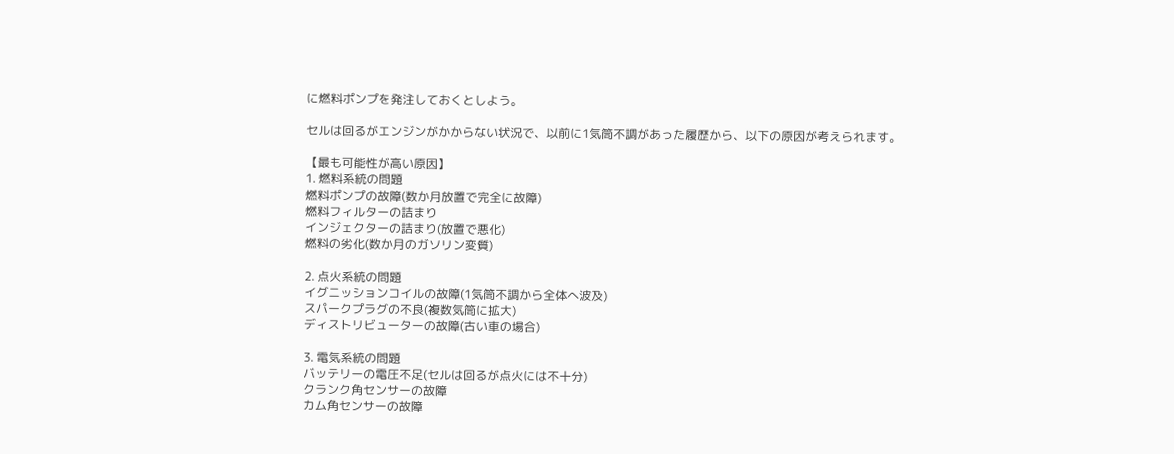に燃料ポンプを発注しておくとしよう。

セルは回るがエンジンがかからない状況で、以前に1気筒不調があった履歴から、以下の原因が考えられます。

【最も可能性が高い原因】
1. 燃料系統の問題
燃料ポンプの故障(数か月放置で完全に故障)
燃料フィルターの詰まり
インジェクターの詰まり(放置で悪化)
燃料の劣化(数か月のガソリン変質)

2. 点火系統の問題
イグニッションコイルの故障(1気筒不調から全体へ波及)
スパークプラグの不良(複数気筒に拡大)
ディストリビューターの故障(古い車の場合)

3. 電気系統の問題
バッテリーの電圧不足(セルは回るが点火には不十分)
クランク角センサーの故障
カム角センサーの故障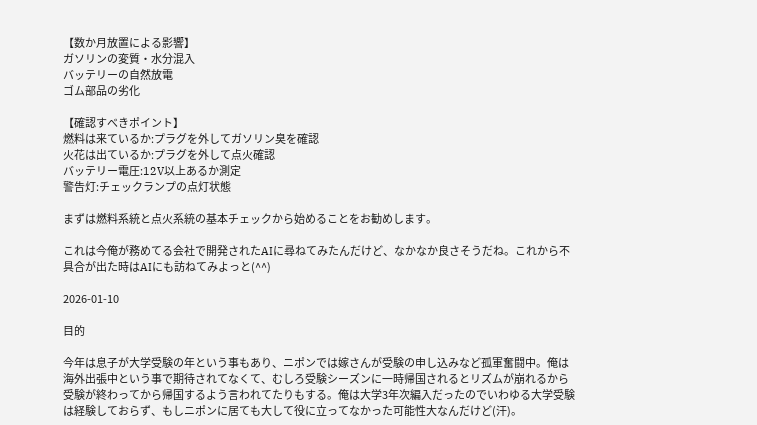【数か月放置による影響】
ガソリンの変質・水分混入
バッテリーの自然放電
ゴム部品の劣化

【確認すべきポイント】
燃料は来ているか:プラグを外してガソリン臭を確認
火花は出ているか:プラグを外して点火確認
バッテリー電圧:12V以上あるか測定
警告灯:チェックランプの点灯状態

まずは燃料系統と点火系統の基本チェックから始めることをお勧めします。

これは今俺が務めてる会社で開発されたAIに尋ねてみたんだけど、なかなか良さそうだね。これから不具合が出た時はAIにも訪ねてみよっと(^^)

2026-01-10

目的

今年は息子が大学受験の年という事もあり、ニポンでは嫁さんが受験の申し込みなど孤軍奮闘中。俺は海外出張中という事で期待されてなくて、むしろ受験シーズンに一時帰国されるとリズムが崩れるから受験が終わってから帰国するよう言われてたりもする。俺は大学3年次編入だったのでいわゆる大学受験は経験しておらず、もしニポンに居ても大して役に立ってなかった可能性大なんだけど(汗)。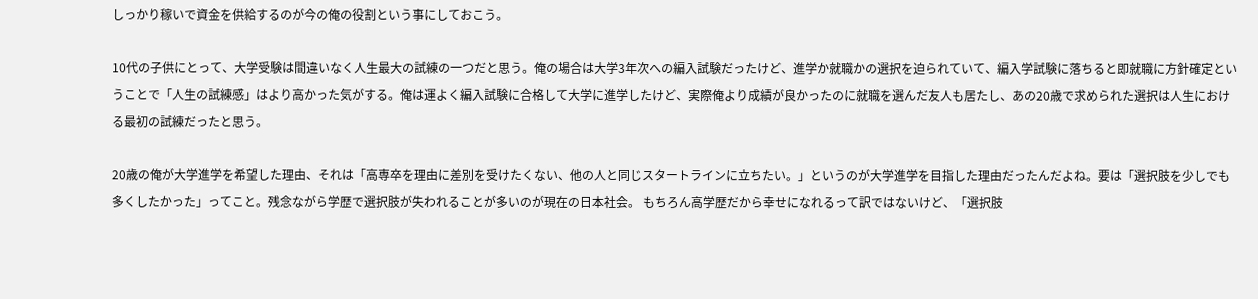しっかり稼いで資金を供給するのが今の俺の役割という事にしておこう。

10代の子供にとって、大学受験は間違いなく人生最大の試練の一つだと思う。俺の場合は大学3年次への編入試験だったけど、進学か就職かの選択を迫られていて、編入学試験に落ちると即就職に方針確定ということで「人生の試練感」はより高かった気がする。俺は運よく編入試験に合格して大学に進学したけど、実際俺より成績が良かったのに就職を選んだ友人も居たし、あの20歳で求められた選択は人生における最初の試練だったと思う。

20歳の俺が大学進学を希望した理由、それは「高専卒を理由に差別を受けたくない、他の人と同じスタートラインに立ちたい。」というのが大学進学を目指した理由だったんだよね。要は「選択肢を少しでも多くしたかった」ってこと。残念ながら学歴で選択肢が失われることが多いのが現在の日本社会。 もちろん高学歴だから幸せになれるって訳ではないけど、「選択肢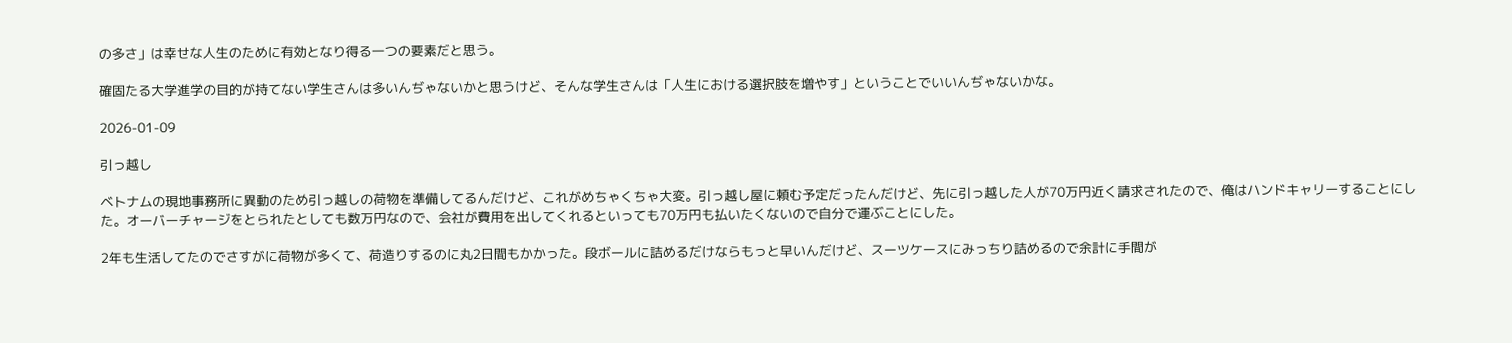の多さ」は幸せな人生のために有効となり得る一つの要素だと思う。

確固たる大学進学の目的が持てない学生さんは多いんぢゃないかと思うけど、そんな学生さんは「人生における選択肢を増やす」ということでいいんぢゃないかな。

2026-01-09

引っ越し

ベトナムの現地事務所に異動のため引っ越しの荷物を準備してるんだけど、これがめちゃくちゃ大変。引っ越し屋に頼む予定だったんだけど、先に引っ越した人が70万円近く請求されたので、俺はハンドキャリーすることにした。オーバーチャージをとられたとしても数万円なので、会社が費用を出してくれるといっても70万円も払いたくないので自分で運ぶことにした。

2年も生活してたのでさすがに荷物が多くて、荷造りするのに丸2日間もかかった。段ボールに詰めるだけならもっと早いんだけど、スーツケースにみっちり詰めるので余計に手間が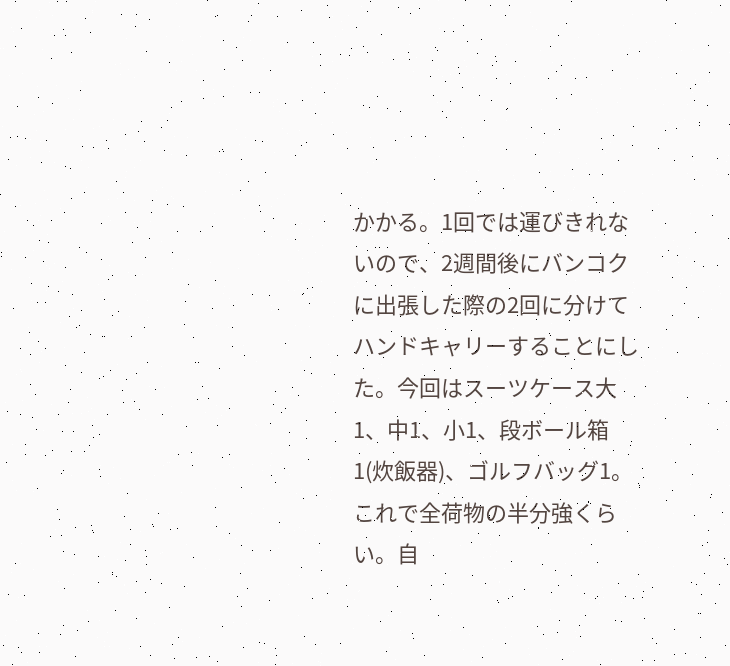かかる。1回では運びきれないので、2週間後にバンコクに出張した際の2回に分けてハンドキャリーすることにした。今回はスーツケース大1、中1、小1、段ボール箱1(炊飯器)、ゴルフバッグ1。これで全荷物の半分強くらい。自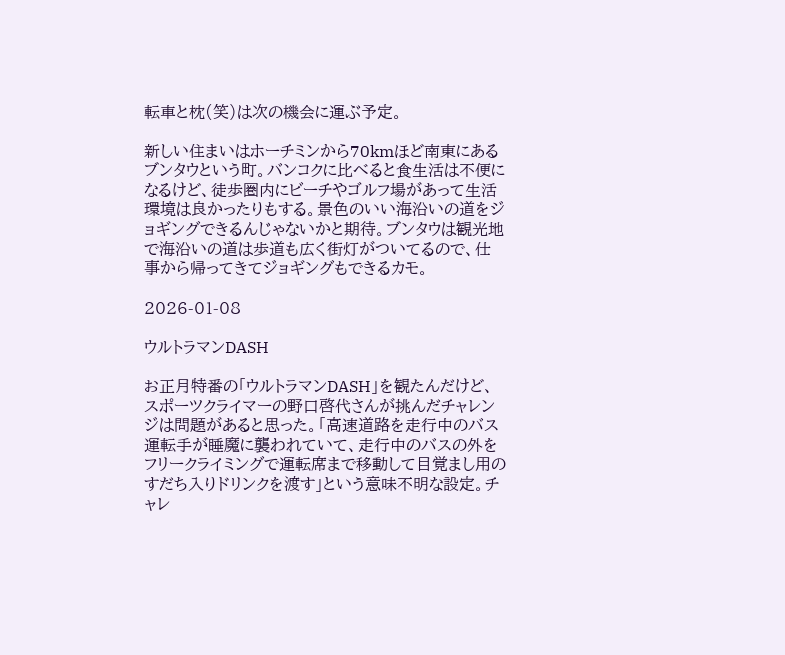転車と枕(笑)は次の機会に運ぶ予定。

新しい住まいはホーチミンから70kmほど南東にあるブンタウという町。バンコクに比べると食生活は不便になるけど、徒歩圏内にビーチやゴルフ場があって生活環境は良かったりもする。景色のいい海沿いの道をジョギングできるんじゃないかと期待。ブンタウは観光地で海沿いの道は歩道も広く街灯がついてるので、仕事から帰ってきてジョギングもできるカモ。

2026-01-08

ウルトラマンDASH

お正月特番の「ウルトラマンDASH」を観たんだけど、スポーツクライマーの野口啓代さんが挑んだチャレンジは問題があると思った。「高速道路を走行中のバス運転手が睡魔に襲われていて、走行中のバスの外をフリークライミングで運転席まで移動して目覚まし用のすだち入りドリンクを渡す」という意味不明な設定。チャレ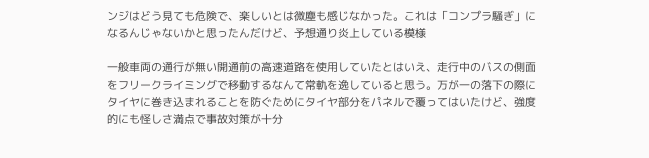ンジはどう見ても危険で、楽しいとは微塵も感じなかった。これは「コンプラ騒ぎ」になるんじゃないかと思ったんだけど、予想通り炎上している模様

一般車両の通行が無い開通前の高速道路を使用していたとはいえ、走行中のバスの側面をフリークライミングで移動するなんて常軌を逸していると思う。万が一の落下の際にタイヤに巻き込まれることを防ぐためにタイヤ部分をパネルで覆ってはいたけど、強度的にも怪しさ満点で事故対策が十分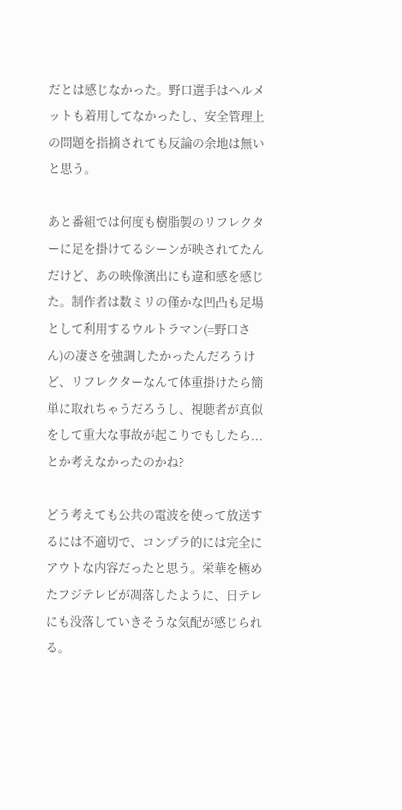だとは感じなかった。野口選手はヘルメットも着用してなかったし、安全管理上の問題を指摘されても反論の余地は無いと思う。

あと番組では何度も樹脂製のリフレクターに足を掛けてるシーンが映されてたんだけど、あの映像演出にも違和感を感じた。制作者は数ミリの僅かな凹凸も足場として利用するウルトラマン(=野口さん)の凄さを強調したかったんだろうけど、リフレクターなんて体重掛けたら簡単に取れちゃうだろうし、視聴者が真似をして重大な事故が起こりでもしたら... とか考えなかったのかね?

どう考えても公共の電波を使って放送するには不適切で、コンプラ的には完全にアウトな内容だったと思う。栄華を極めたフジテレビが凋落したように、日テレにも没落していきそうな気配が感じられる。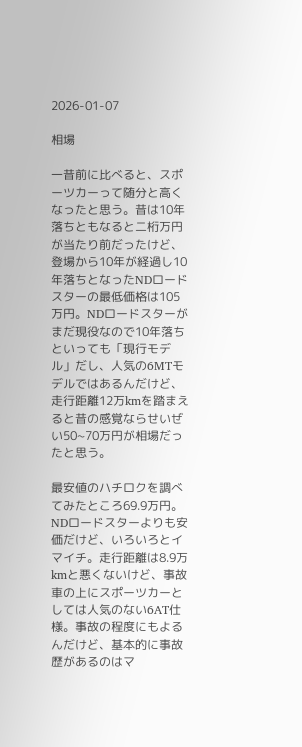2026-01-07

相場

一昔前に比べると、スポーツカーって随分と高くなったと思う。昔は10年落ちともなると二桁万円が当たり前だったけど、登場から10年が経過し10年落ちとなったNDロードスターの最低価格は105万円。NDロードスターがまだ現役なので10年落ちといっても「現行モデル」だし、人気の6MTモデルではあるんだけど、走行距離12万kmを踏まえると昔の感覚ならせいぜい50~70万円が相場だったと思う。

最安値のハチロクを調べてみたところ69.9万円。NDロードスターよりも安価だけど、いろいろとイマイチ。走行距離は8.9万kmと悪くないけど、事故車の上にスポーツカーとしては人気のない6AT仕様。事故の程度にもよるんだけど、基本的に事故歴があるのはマ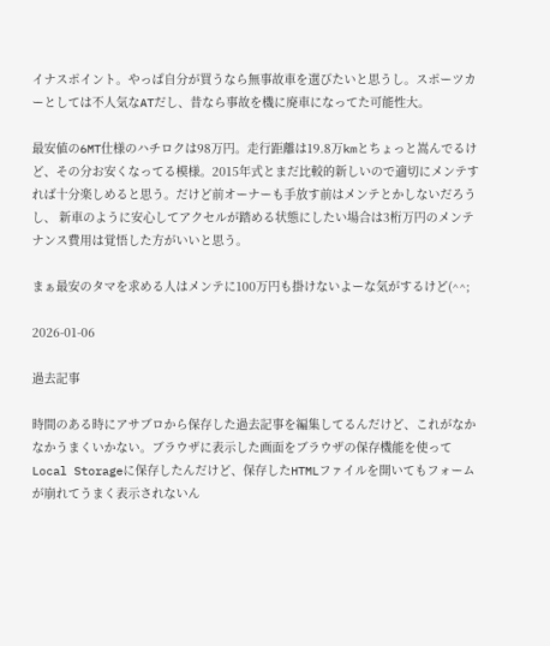イナスポイント。やっぱ自分が買うなら無事故車を選びたいと思うし。スポーツカーとしては不人気なATだし、昔なら事故を機に廃車になってた可能性大。

最安値の6MT仕様のハチロクは98万円。走行距離は19.8万kmとちょっと嵩んでるけど、その分お安くなってる模様。2015年式とまだ比較的新しいので適切にメンテすれば十分楽しめると思う。だけど前オーナーも手放す前はメンテとかしないだろうし、 新車のように安心してアクセルが踏める状態にしたい場合は3桁万円のメンテナンス費用は覚悟した方がいいと思う。

まぁ最安のタマを求める人はメンテに100万円も掛けないよーな気がするけど(^^;

2026-01-06

過去記事

時間のある時にアサブロから保存した過去記事を編集してるんだけど、これがなかなかうまくいかない。ブラウザに表示した画面をブラウザの保存機能を使ってLocal Storageに保存したんだけど、保存したHTMLファイルを開いてもフォームが崩れてうまく表示されないん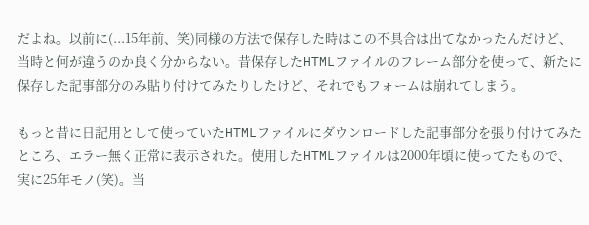だよね。以前に(...15年前、笑)同様の方法で保存した時はこの不具合は出てなかったんだけど、当時と何が違うのか良く分からない。昔保存したHTMLファイルのフレーム部分を使って、新たに保存した記事部分のみ貼り付けてみたりしたけど、それでもフォームは崩れてしまう。

もっと昔に日記用として使っていたHTMLファイルにダウンロードした記事部分を張り付けてみたところ、エラー無く正常に表示された。使用したHTMLファイルは2000年頃に使ってたもので、実に25年モノ(笑)。当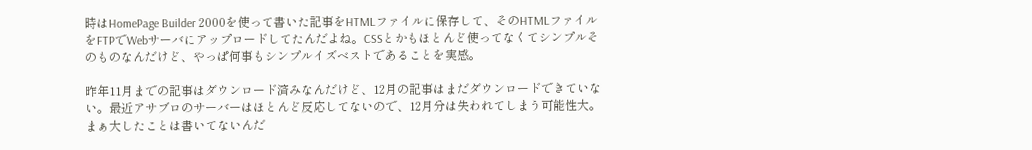時はHomePage Builder 2000を使って書いた記事をHTMLファイルに保存して、そのHTMLファイルをFTPでWebサーバにアップロードしてたんだよね。CSSとかもほとんど使ってなくてシンプルそのものなんだけど、やっぱ何事もシンプルイズベストであることを実感。

昨年11月までの記事はダウンロード済みなんだけど、12月の記事はまだダウンロードできていない。最近アサブロのサーバーはほとんど反応してないので、12月分は失われてしまう可能性大。まぁ大したことは書いてないんだ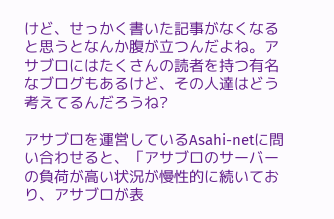けど、せっかく書いた記事がなくなると思うとなんか腹が立つんだよね。アサブロにはたくさんの読者を持つ有名なブログもあるけど、その人達はどう考えてるんだろうね?

アサブロを運営しているAsahi-netに問い合わせると、「アサブロのサーバーの負荷が高い状況が慢性的に続いており、アサブロが表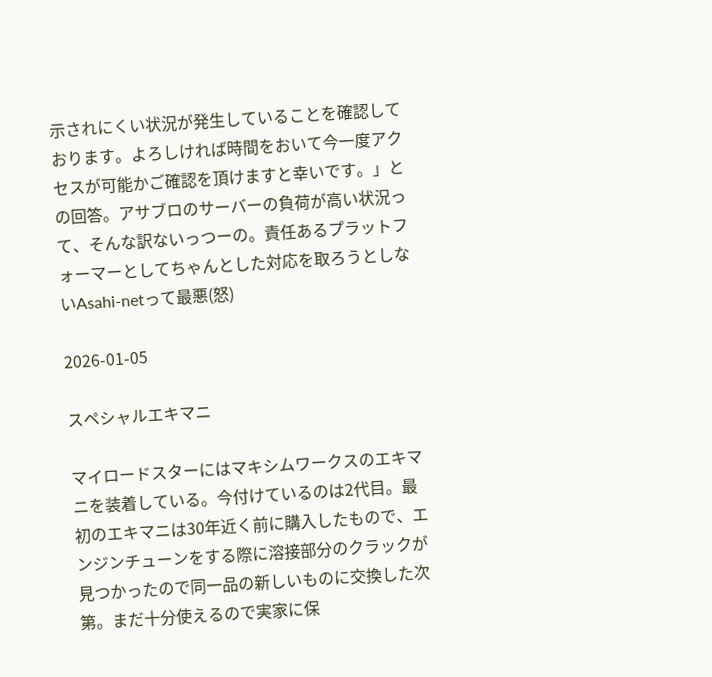示されにくい状況が発生していることを確認しております。よろしければ時間をおいて今一度アクセスが可能かご確認を頂けますと幸いです。」との回答。アサブロのサーバーの負荷が高い状況って、そんな訳ないっつーの。責任あるプラットフォーマーとしてちゃんとした対応を取ろうとしないAsahi-netって最悪(怒)

2026-01-05

スペシャルエキマニ

マイロードスターにはマキシムワークスのエキマニを装着している。今付けているのは2代目。最初のエキマニは30年近く前に購入したもので、エンジンチューンをする際に溶接部分のクラックが見つかったので同一品の新しいものに交換した次第。まだ十分使えるので実家に保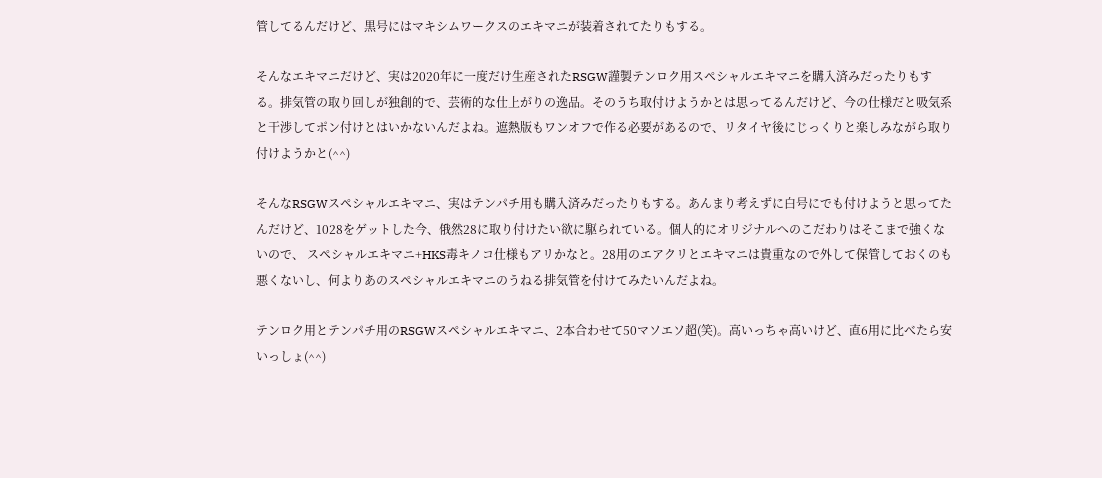管してるんだけど、黒号にはマキシムワークスのエキマニが装着されてたりもする。

そんなエキマニだけど、実は2020年に一度だけ生産されたRSGW謹製テンロク用スペシャルエキマニを購入済みだったりもする。排気管の取り回しが独創的で、芸術的な仕上がりの逸品。そのうち取付けようかとは思ってるんだけど、今の仕様だと吸気系と干渉してポン付けとはいかないんだよね。遮熱版もワンオフで作る必要があるので、リタイヤ後にじっくりと楽しみながら取り付けようかと(^^)

そんなRSGWスペシャルエキマニ、実はテンパチ用も購入済みだったりもする。あんまり考えずに白号にでも付けようと思ってたんだけど、1028をゲットした今、俄然28に取り付けたい欲に駆られている。個人的にオリジナルへのこだわりはそこまで強くないので、 スペシャルエキマニ+HKS毒キノコ仕様もアリかなと。28用のエアクリとエキマニは貴重なので外して保管しておくのも悪くないし、何よりあのスペシャルエキマニのうねる排気管を付けてみたいんだよね。

テンロク用とテンパチ用のRSGWスペシャルエキマニ、2本合わせて50マソエソ超(笑)。高いっちゃ高いけど、直6用に比べたら安いっしょ(^^)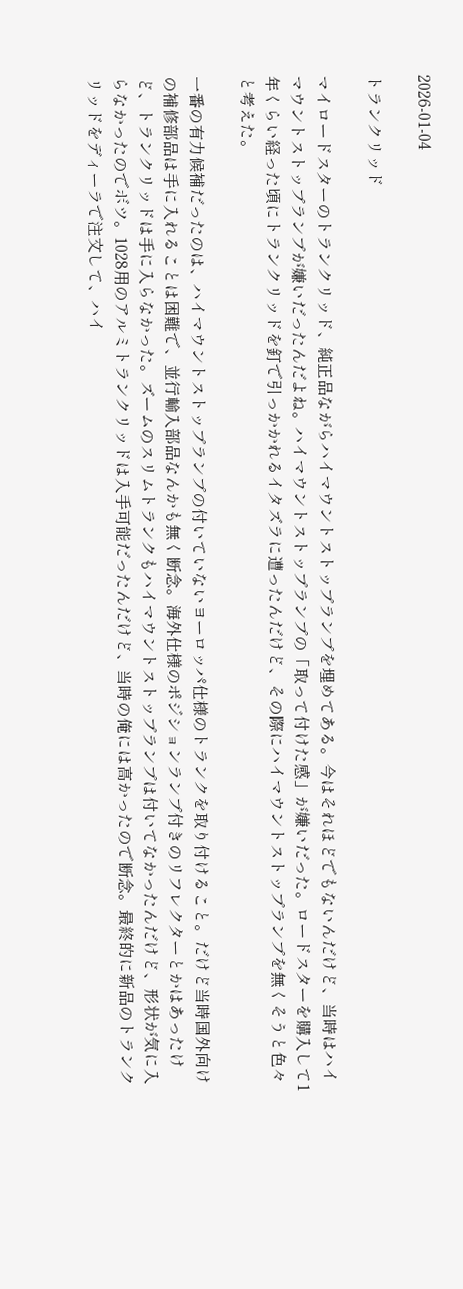2026-01-04

トランクリッド

マイロードスターのトランクリッド、純正品ながらハイマウントストップランプを埋めてある。今はそれほどでもないんだけど、当時はハイマウントストップランプが嫌いだったんだよね。ハイマウントストップランプの「取って付けた感」が嫌いだった。ロードスターを購入して1年くらい経った頃にトランクリッドを釘で引っかかれるイタズラに遭ったんだけど、その際にハイマウントストップランプを無くそうと色々と考えた。

一番の有力候補だったのは、ハイマウントストップランプの付いていないヨーロッパ仕様のトランクを取り付けること。だけど当時国外向けの補修部品は手に入れることは困難で、並行輸入部品なんかも無く断念。海外仕様のポジションランプ付きのリフレクターとかはあったけど、トランクリッドは手に入らなかった。ズームのスリムトランクもハイマウントストップランプは付いてなかったんだけど、形状が気に入らなかったのでボツ。1028用のアルミトランクリッドは入手可能だったんだけど、当時の俺には高かったので断念。最終的に新品のトランクリッドをディーラで注文して、ハイ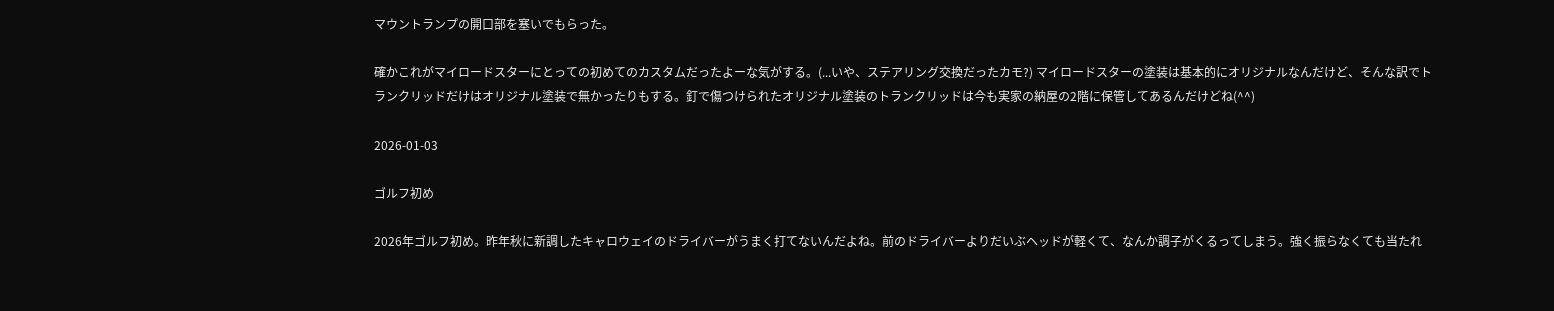マウントランプの開口部を塞いでもらった。

確かこれがマイロードスターにとっての初めてのカスタムだったよーな気がする。(...いや、ステアリング交換だったカモ?) マイロードスターの塗装は基本的にオリジナルなんだけど、そんな訳でトランクリッドだけはオリジナル塗装で無かったりもする。釘で傷つけられたオリジナル塗装のトランクリッドは今も実家の納屋の2階に保管してあるんだけどね(^^)

2026-01-03

ゴルフ初め

2026年ゴルフ初め。昨年秋に新調したキャロウェイのドライバーがうまく打てないんだよね。前のドライバーよりだいぶヘッドが軽くて、なんか調子がくるってしまう。強く振らなくても当たれ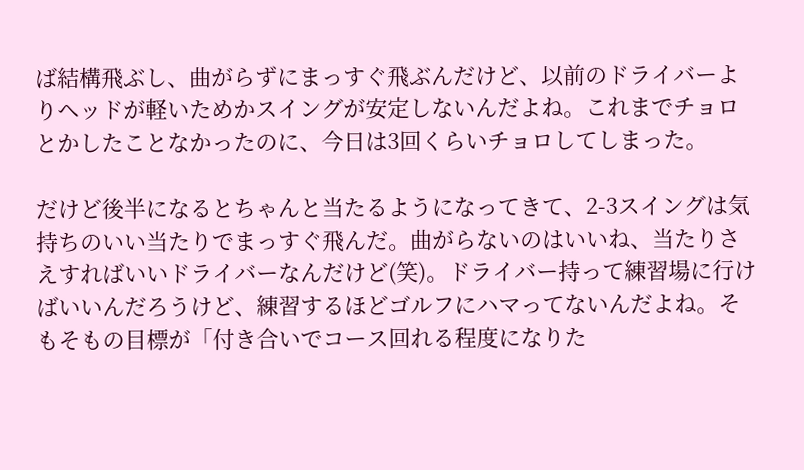ば結構飛ぶし、曲がらずにまっすぐ飛ぶんだけど、以前のドライバーよりヘッドが軽いためかスイングが安定しないんだよね。これまでチョロとかしたことなかったのに、今日は3回くらいチョロしてしまった。

だけど後半になるとちゃんと当たるようになってきて、2-3スイングは気持ちのいい当たりでまっすぐ飛んだ。曲がらないのはいいね、当たりさえすればいいドライバーなんだけど(笑)。ドライバー持って練習場に行けばいいんだろうけど、練習するほどゴルフにハマってないんだよね。そもそもの目標が「付き合いでコース回れる程度になりた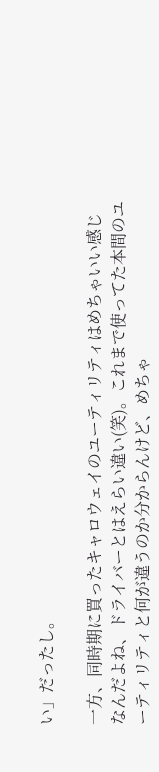い」だったし。

一方、同時期に買ったキャロウェイのユーティリティはめちゃいい感じなんだよね、ドライバーとはえらい違い(笑)。これまで使ってた本間のユーティリティと何が違うのか分からんけど、めちゃ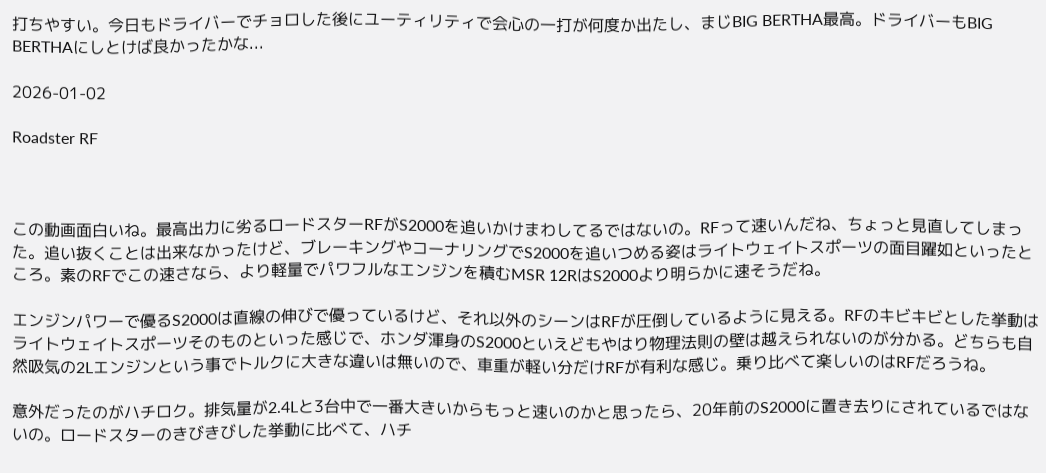打ちやすい。今日もドライバーでチョロした後にユーティリティで会心の一打が何度か出たし、まじBIG BERTHA最高。ドライバーもBIG BERTHAにしとけば良かったかな...

2026-01-02

Roadster RF



この動画面白いね。最高出力に劣るロードスターRFがS2000を追いかけまわしてるではないの。RFって速いんだね、ちょっと見直してしまった。追い抜くことは出来なかったけど、ブレーキングやコーナリングでS2000を追いつめる姿はライトウェイトスポーツの面目躍如といったところ。素のRFでこの速さなら、より軽量でパワフルなエンジンを積むMSR 12RはS2000より明らかに速そうだね。

エンジンパワーで優るS2000は直線の伸びで優っているけど、それ以外のシーンはRFが圧倒しているように見える。RFのキビキビとした挙動はライトウェイトスポーツそのものといった感じで、ホンダ渾身のS2000といえどもやはり物理法則の壁は越えられないのが分かる。どちらも自然吸気の2Lエンジンという事でトルクに大きな違いは無いので、車重が軽い分だけRFが有利な感じ。乗り比べて楽しいのはRFだろうね。

意外だったのがハチロク。排気量が2.4Lと3台中で一番大きいからもっと速いのかと思ったら、20年前のS2000に置き去りにされているではないの。ロードスターのきびきびした挙動に比べて、ハチ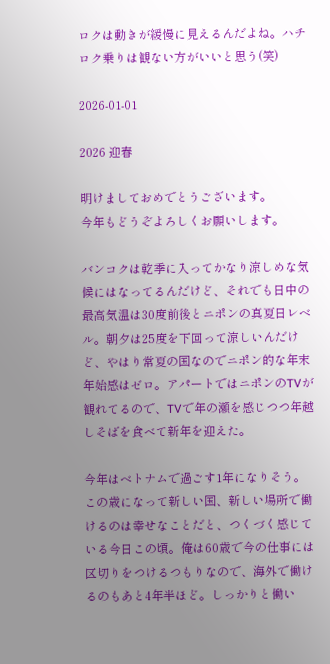ロクは動きが緩慢に見えるんだよね。ハチロク乗りは観ない方がいいと思う(笑)

2026-01-01

2026 迎春

明けましておめでとうございます。
今年もどうぞよろしくお願いします。

バンコクは乾季に入ってかなり涼しめな気候にはなってるんだけど、それでも日中の最高気温は30度前後とニポンの真夏日レベル。朝夕は25度を下回って涼しいんだけど、やはり常夏の国なのでニポン的な年末年始感はゼロ。アパートではニポンのTVが観れてるので、TVで年の瀬を感じつつ年越しそばを食べて新年を迎えた。

今年はベトナムで過ごす1年になりそう。この歳になって新しい国、新しい場所で働けるのは幸せなことだと、つくづく感じている今日この頃。俺は60歳で今の仕事には区切りをつけるつもりなので、海外で働けるのもあと4年半ほど。しっかりと働い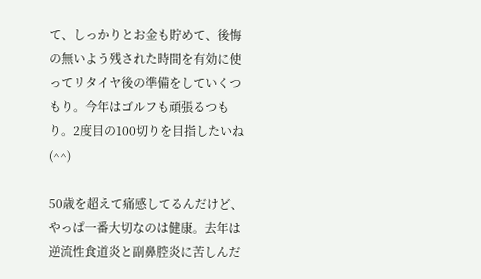て、しっかりとお金も貯めて、後悔の無いよう残された時間を有効に使ってリタイヤ後の準備をしていくつもり。今年はゴルフも頑張るつもり。2度目の100切りを目指したいね(^^)

50歳を超えて痛感してるんだけど、やっぱ一番大切なのは健康。去年は逆流性食道炎と副鼻腔炎に苦しんだ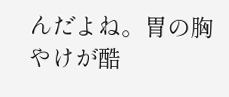んだよね。胃の胸やけが酷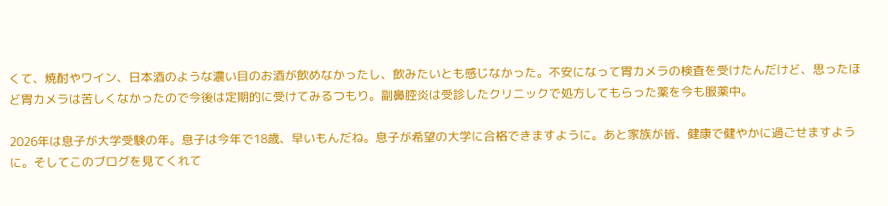くて、焼酎やワイン、日本酒のような濃い目のお酒が飲めなかったし、飲みたいとも感じなかった。不安になって胃カメラの検査を受けたんだけど、思ったほど胃カメラは苦しくなかったので今後は定期的に受けてみるつもり。副鼻腔炎は受診したクリニックで処方してもらった薬を今も服薬中。

2026年は息子が大学受験の年。息子は今年で18歳、早いもんだね。息子が希望の大学に合格できますように。あと家族が皆、健康で健やかに過ごせますように。そしてこのブログを見てくれて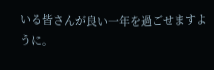いる皆さんが良い一年を過ごせますように。